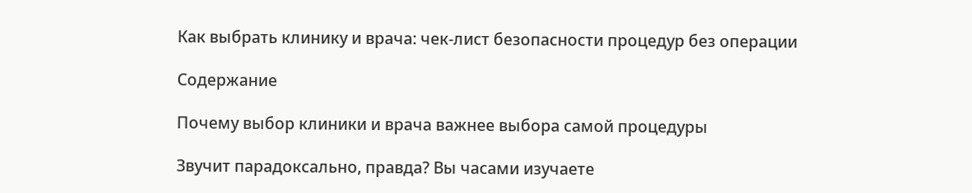Как выбрать клинику и врача: чек‑лист безопасности процедур без операции

Содержание

Почему выбор клиники и врача важнее выбора самой процедуры

Звучит парадоксально, правда? Вы часами изучаете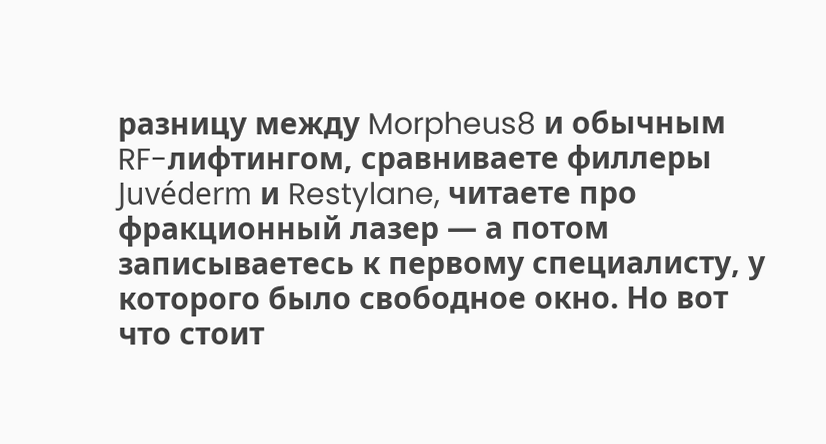разницу между Morpheus8 и обычным RF-лифтингом, сравниваете филлеры Juvéderm и Restylane, читаете про фракционный лазер — а потом записываетесь к первому специалисту, у которого было свободное окно. Но вот что стоит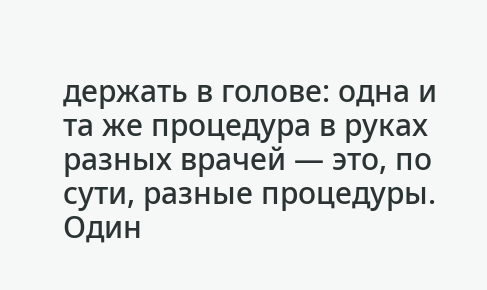держать в голове: одна и та же процедура в руках разных врачей — это, по сути, разные процедуры. Один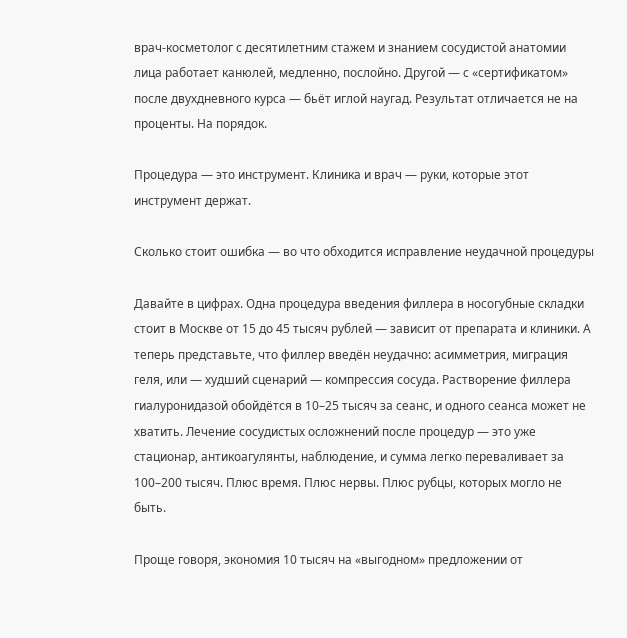врач-косметолог с десятилетним стажем и знанием сосудистой анатомии лица работает канюлей, медленно, послойно. Другой — с «сертификатом» после двухдневного курса — бьёт иглой наугад. Результат отличается не на проценты. На порядок.

Процедура — это инструмент. Клиника и врач — руки, которые этот инструмент держат.

Сколько стоит ошибка — во что обходится исправление неудачной процедуры

Давайте в цифрах. Одна процедура введения филлера в носогубные складки стоит в Москве от 15 до 45 тысяч рублей — зависит от препарата и клиники. А теперь представьте, что филлер введён неудачно: асимметрия, миграция геля, или — худший сценарий — компрессия сосуда. Растворение филлера гиалуронидазой обойдётся в 10–25 тысяч за сеанс, и одного сеанса может не хватить. Лечение сосудистых осложнений после процедур — это уже стационар, антикоагулянты, наблюдение, и сумма легко переваливает за 100–200 тысяч. Плюс время. Плюс нервы. Плюс рубцы, которых могло не быть.

Проще говоря, экономия 10 тысяч на «выгодном» предложении от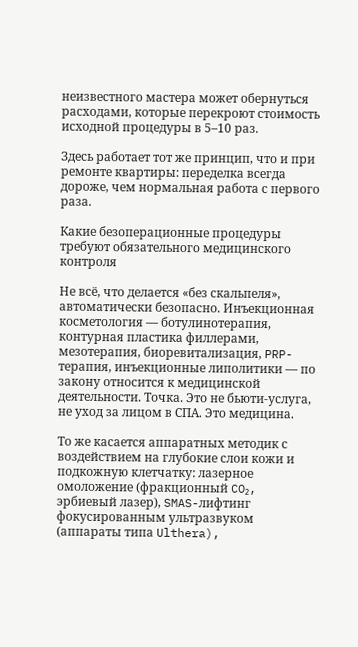неизвестного мастера может обернуться расходами, которые перекроют стоимость исходной процедуры в 5–10 раз.

Здесь работает тот же принцип, что и при ремонте квартиры: переделка всегда дороже, чем нормальная работа с первого раза.

Какие безоперационные процедуры требуют обязательного медицинского контроля

Не всё, что делается «без скальпеля», автоматически безопасно. Инъекционная косметология — ботулинотерапия, контурная пластика филлерами, мезотерапия, биоревитализация, PRP-терапия, инъекционные липолитики — по закону относится к медицинской деятельности. Точка. Это не бьюти-услуга, не уход за лицом в СПА. Это медицина.

То же касается аппаратных методик с воздействием на глубокие слои кожи и подкожную клетчатку: лазерное омоложение (фракционный CO₂, эрбиевый лазер), SMAS-лифтинг фокусированным ультразвуком (аппараты типа Ulthera),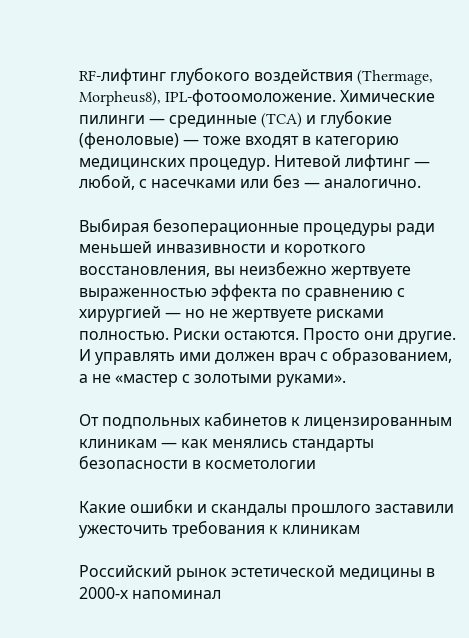RF-лифтинг глубокого воздействия (Thermage, Morpheus8), IPL-фотоомоложение. Химические пилинги — срединные (TCA) и глубокие (феноловые) — тоже входят в категорию медицинских процедур. Нитевой лифтинг — любой, с насечками или без — аналогично.

Выбирая безоперационные процедуры ради меньшей инвазивности и короткого восстановления, вы неизбежно жертвуете выраженностью эффекта по сравнению с хирургией — но не жертвуете рисками полностью. Риски остаются. Просто они другие. И управлять ими должен врач с образованием, а не «мастер с золотыми руками».

От подпольных кабинетов к лицензированным клиникам — как менялись стандарты безопасности в косметологии

Какие ошибки и скандалы прошлого заставили ужесточить требования к клиникам

Российский рынок эстетической медицины в 2000-х напоминал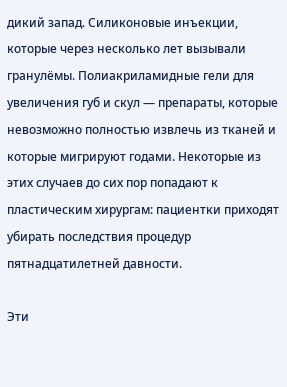дикий запад. Силиконовые инъекции, которые через несколько лет вызывали гранулёмы. Полиакриламидные гели для увеличения губ и скул — препараты, которые невозможно полностью извлечь из тканей и которые мигрируют годами. Некоторые из этих случаев до сих пор попадают к пластическим хирургам: пациентки приходят убирать последствия процедур пятнадцатилетней давности.

Эти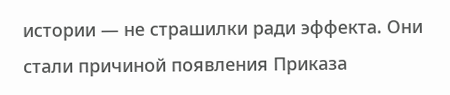истории — не страшилки ради эффекта. Они стали причиной появления Приказа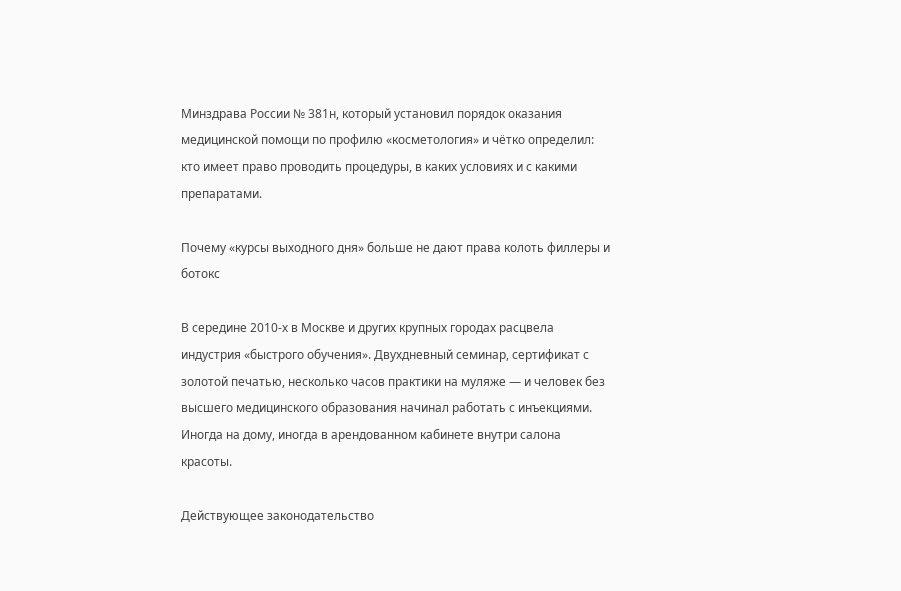Минздрава России № 381н, который установил порядок оказания медицинской помощи по профилю «косметология» и чётко определил: кто имеет право проводить процедуры, в каких условиях и с какими препаратами.

Почему «курсы выходного дня» больше не дают права колоть филлеры и ботокс

В середине 2010-х в Москве и других крупных городах расцвела индустрия «быстрого обучения». Двухдневный семинар, сертификат с золотой печатью, несколько часов практики на муляже — и человек без высшего медицинского образования начинал работать с инъекциями. Иногда на дому, иногда в арендованном кабинете внутри салона красоты.

Действующее законодательство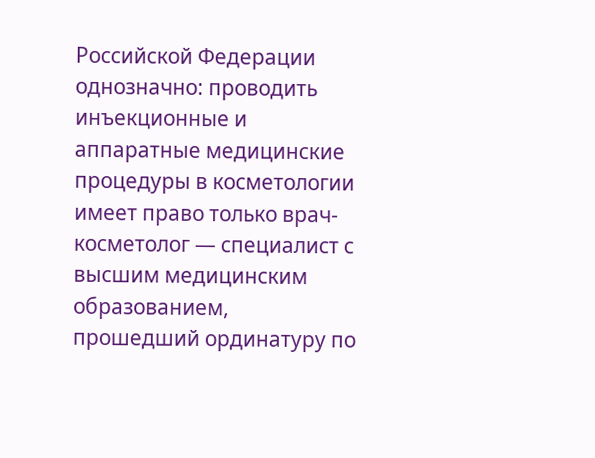Российской Федерации однозначно: проводить инъекционные и аппаратные медицинские процедуры в косметологии имеет право только врач-косметолог — специалист с высшим медицинским образованием, прошедший ординатуру по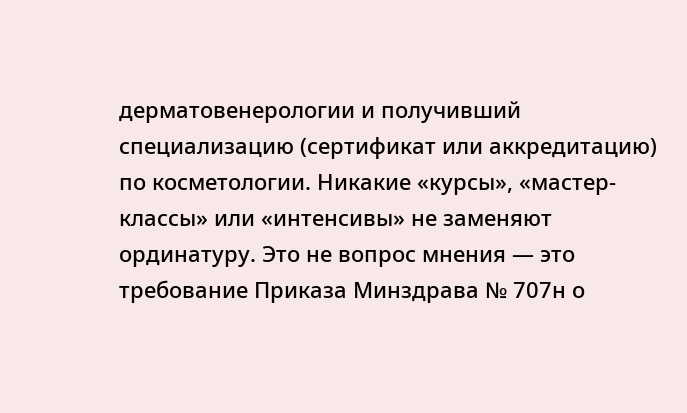дерматовенерологии и получивший специализацию (сертификат или аккредитацию) по косметологии. Никакие «курсы», «мастер-классы» или «интенсивы» не заменяют ординатуру. Это не вопрос мнения — это требование Приказа Минздрава № 707н о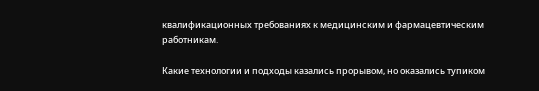квалификационных требованиях к медицинским и фармацевтическим работникам.

Какие технологии и подходы казались прорывом, но оказались тупиком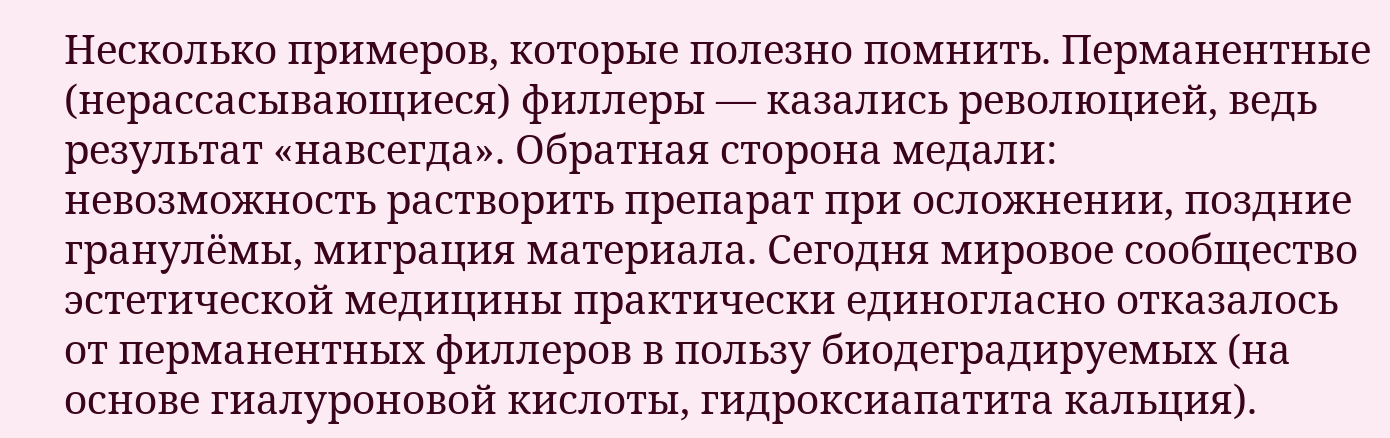Несколько примеров, которые полезно помнить. Перманентные (нерассасывающиеся) филлеры — казались революцией, ведь результат «навсегда». Обратная сторона медали: невозможность растворить препарат при осложнении, поздние гранулёмы, миграция материала. Сегодня мировое сообщество эстетической медицины практически единогласно отказалось от перманентных филлеров в пользу биодеградируемых (на основе гиалуроновой кислоты, гидроксиапатита кальция).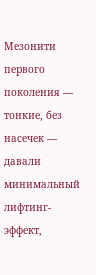Мезонити первого поколения — тонкие, без насечек — давали минимальный лифтинг-эффект,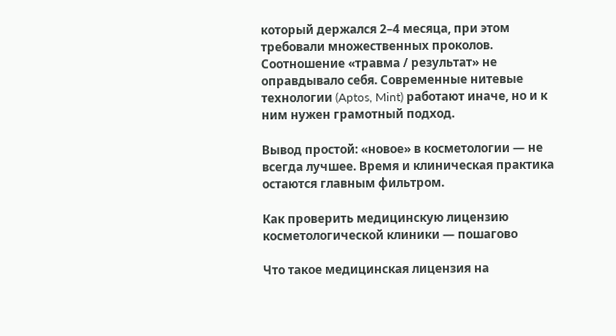который держался 2–4 месяца, при этом требовали множественных проколов. Соотношение «травма / результат» не оправдывало себя. Современные нитевые технологии (Aptos, Mint) работают иначе, но и к ним нужен грамотный подход.

Вывод простой: «новое» в косметологии — не всегда лучшее. Время и клиническая практика остаются главным фильтром.

Как проверить медицинскую лицензию косметологической клиники — пошагово

Что такое медицинская лицензия на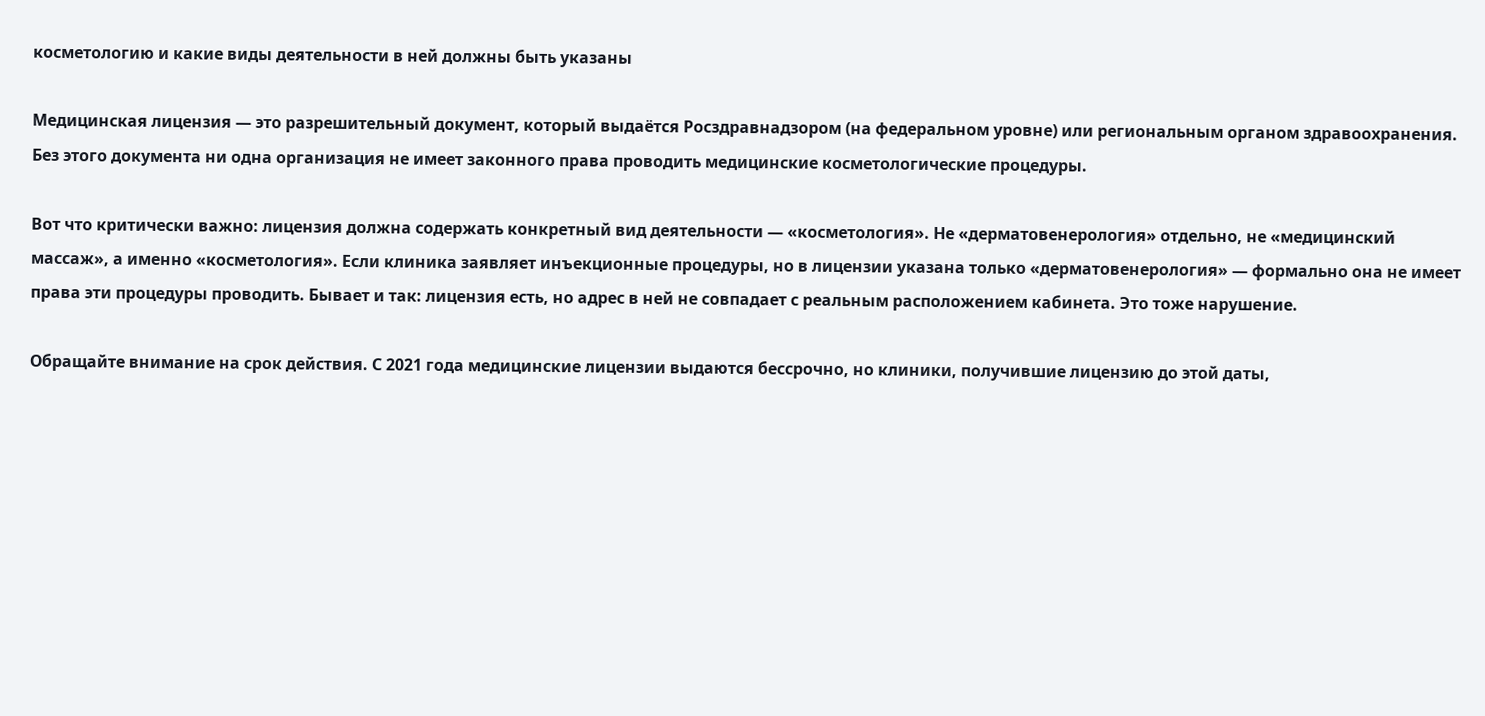косметологию и какие виды деятельности в ней должны быть указаны

Медицинская лицензия — это разрешительный документ, который выдаётся Росздравнадзором (на федеральном уровне) или региональным органом здравоохранения. Без этого документа ни одна организация не имеет законного права проводить медицинские косметологические процедуры.

Вот что критически важно: лицензия должна содержать конкретный вид деятельности — «косметология». Не «дерматовенерология» отдельно, не «медицинский массаж», а именно «косметология». Если клиника заявляет инъекционные процедуры, но в лицензии указана только «дерматовенерология» — формально она не имеет права эти процедуры проводить. Бывает и так: лицензия есть, но адрес в ней не совпадает с реальным расположением кабинета. Это тоже нарушение.

Обращайте внимание на срок действия. С 2021 года медицинские лицензии выдаются бессрочно, но клиники, получившие лицензию до этой даты,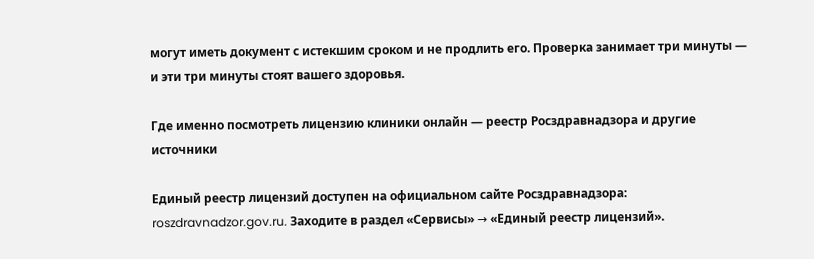могут иметь документ с истекшим сроком и не продлить его. Проверка занимает три минуты — и эти три минуты стоят вашего здоровья.

Где именно посмотреть лицензию клиники онлайн — реестр Росздравнадзора и другие источники

Единый реестр лицензий доступен на официальном сайте Росздравнадзора: roszdravnadzor.gov.ru. Заходите в раздел «Сервисы» → «Единый реестр лицензий».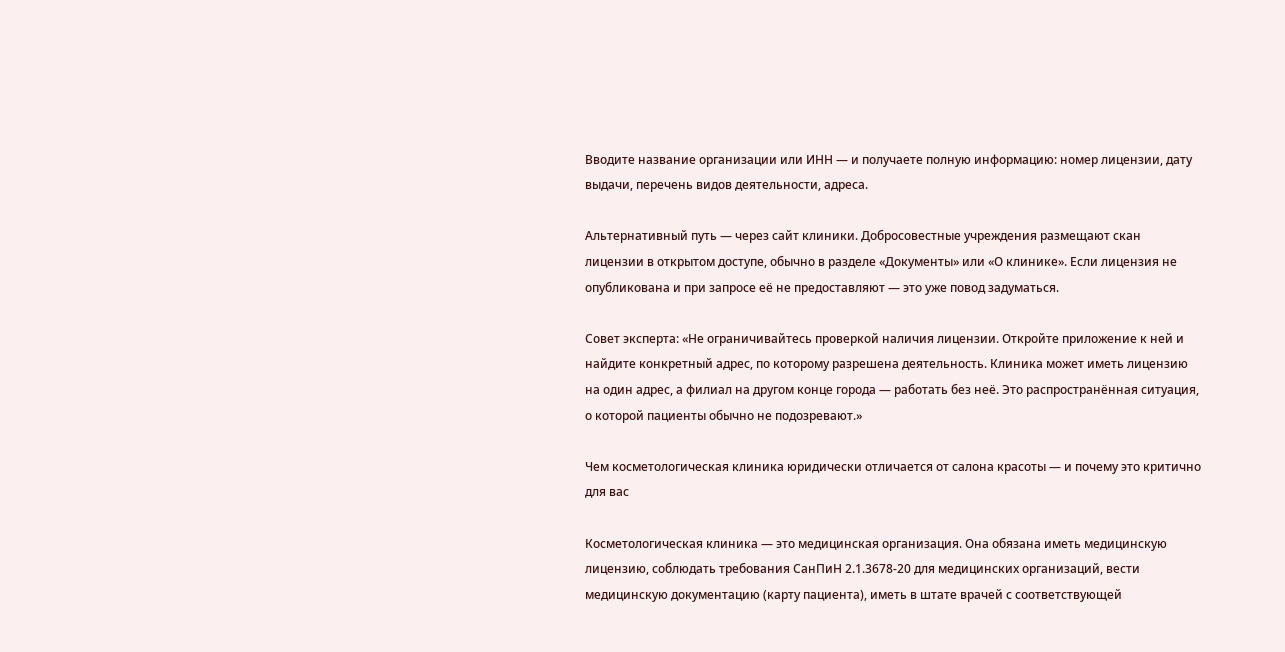Вводите название организации или ИНН — и получаете полную информацию: номер лицензии, дату выдачи, перечень видов деятельности, адреса.

Альтернативный путь — через сайт клиники. Добросовестные учреждения размещают скан лицензии в открытом доступе, обычно в разделе «Документы» или «О клинике». Если лицензия не опубликована и при запросе её не предоставляют — это уже повод задуматься.

Совет эксперта: «Не ограничивайтесь проверкой наличия лицензии. Откройте приложение к ней и найдите конкретный адрес, по которому разрешена деятельность. Клиника может иметь лицензию на один адрес, а филиал на другом конце города — работать без неё. Это распространённая ситуация, о которой пациенты обычно не подозревают.»

Чем косметологическая клиника юридически отличается от салона красоты — и почему это критично для вас

Косметологическая клиника — это медицинская организация. Она обязана иметь медицинскую лицензию, соблюдать требования СанПиН 2.1.3678-20 для медицинских организаций, вести медицинскую документацию (карту пациента), иметь в штате врачей с соответствующей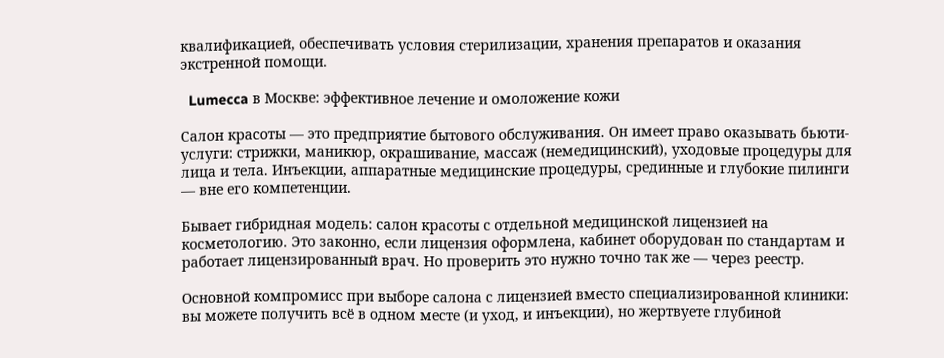квалификацией, обеспечивать условия стерилизации, хранения препаратов и оказания экстренной помощи.

  Lumecca в Москве: эффективное лечение и омоложение кожи

Салон красоты — это предприятие бытового обслуживания. Он имеет право оказывать бьюти-услуги: стрижки, маникюр, окрашивание, массаж (немедицинский), уходовые процедуры для лица и тела. Инъекции, аппаратные медицинские процедуры, срединные и глубокие пилинги — вне его компетенции.

Бывает гибридная модель: салон красоты с отдельной медицинской лицензией на косметологию. Это законно, если лицензия оформлена, кабинет оборудован по стандартам и работает лицензированный врач. Но проверить это нужно точно так же — через реестр.

Основной компромисс при выборе салона с лицензией вместо специализированной клиники: вы можете получить всё в одном месте (и уход, и инъекции), но жертвуете глубиной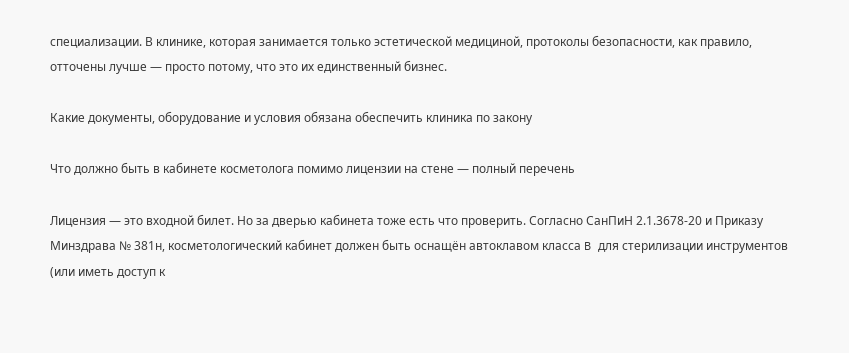специализации. В клинике, которая занимается только эстетической медициной, протоколы безопасности, как правило, отточены лучше — просто потому, что это их единственный бизнес.

Какие документы, оборудование и условия обязана обеспечить клиника по закону

Что должно быть в кабинете косметолога помимо лицензии на стене — полный перечень

Лицензия — это входной билет. Но за дверью кабинета тоже есть что проверить. Согласно СанПиН 2.1.3678-20 и Приказу Минздрава № 381н, косметологический кабинет должен быть оснащён автоклавом класса B для стерилизации инструментов (или иметь доступ к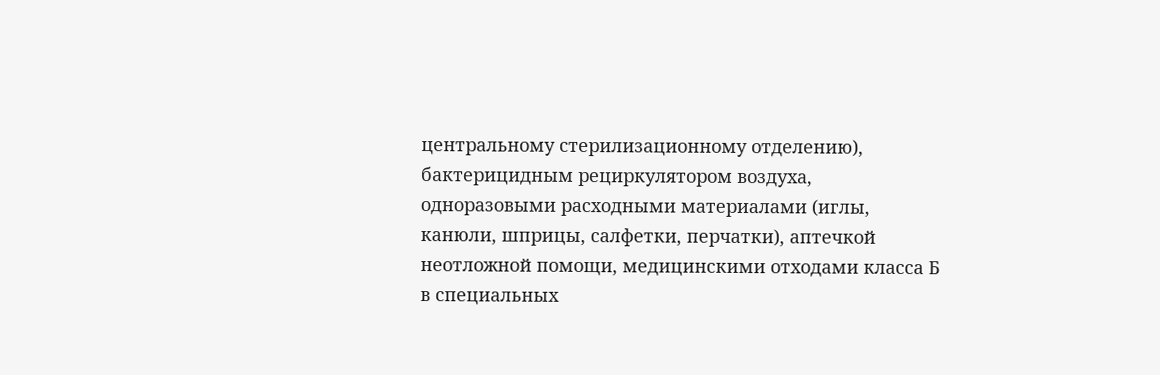центральному стерилизационному отделению), бактерицидным рециркулятором воздуха, одноразовыми расходными материалами (иглы, канюли, шприцы, салфетки, перчатки), аптечкой неотложной помощи, медицинскими отходами класса Б в специальных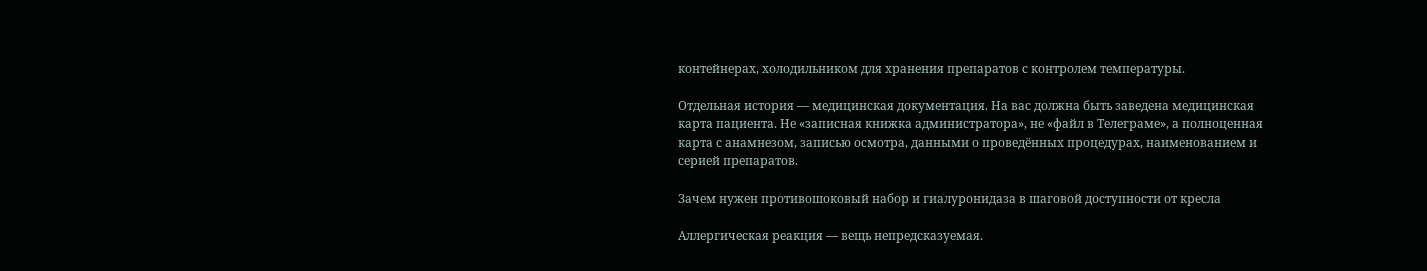контейнерах, холодильником для хранения препаратов с контролем температуры.

Отдельная история — медицинская документация. На вас должна быть заведена медицинская карта пациента. Не «записная книжка администратора», не «файл в Телеграме», а полноценная карта с анамнезом, записью осмотра, данными о проведённых процедурах, наименованием и серией препаратов.

Зачем нужен противошоковый набор и гиалуронидаза в шаговой доступности от кресла

Аллергическая реакция — вещь непредсказуемая.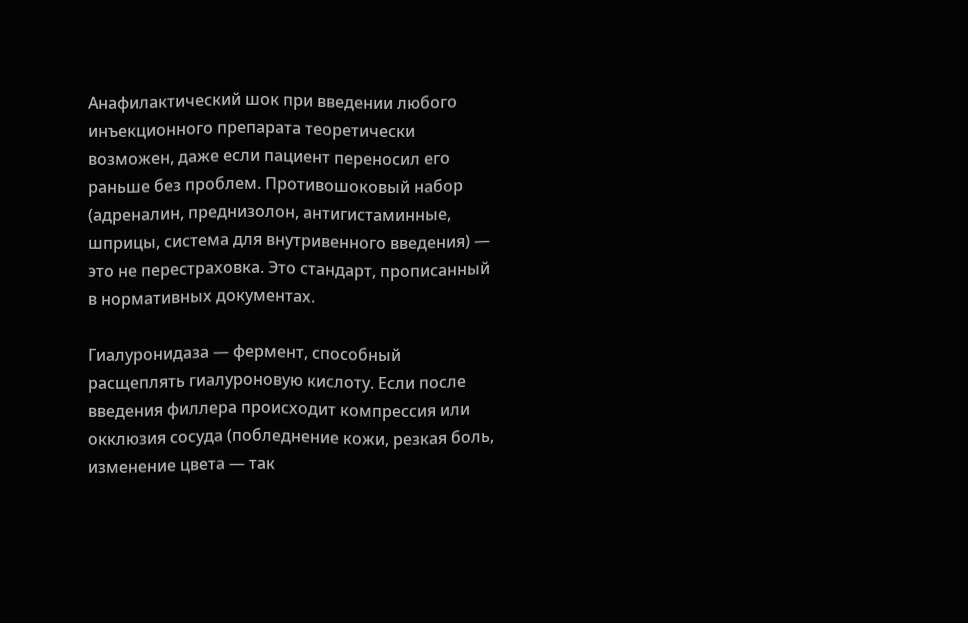Анафилактический шок при введении любого инъекционного препарата теоретически возможен, даже если пациент переносил его раньше без проблем. Противошоковый набор (адреналин, преднизолон, антигистаминные, шприцы, система для внутривенного введения) — это не перестраховка. Это стандарт, прописанный в нормативных документах.

Гиалуронидаза — фермент, способный расщеплять гиалуроновую кислоту. Если после введения филлера происходит компрессия или окклюзия сосуда (побледнение кожи, резкая боль, изменение цвета — так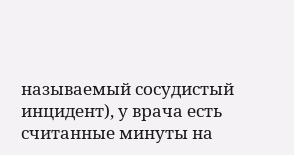называемый сосудистый инцидент), у врача есть считанные минуты на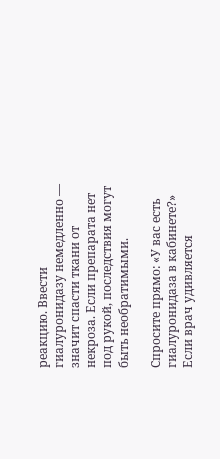реакцию. Ввести гиалуронидазу немедленно — значит спасти ткани от некроза. Если препарата нет под рукой, последствия могут быть необратимыми.

Спросите прямо: «У вас есть гиалуронидаза в кабинете?» Если врач удивляется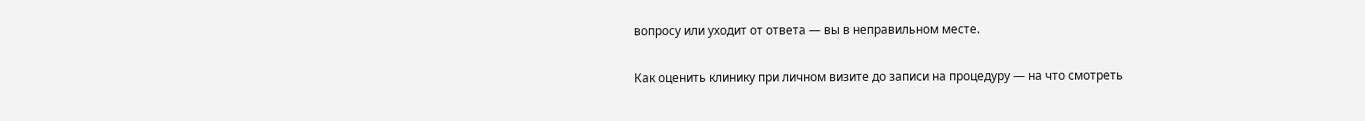вопросу или уходит от ответа — вы в неправильном месте.

Как оценить клинику при личном визите до записи на процедуру — на что смотреть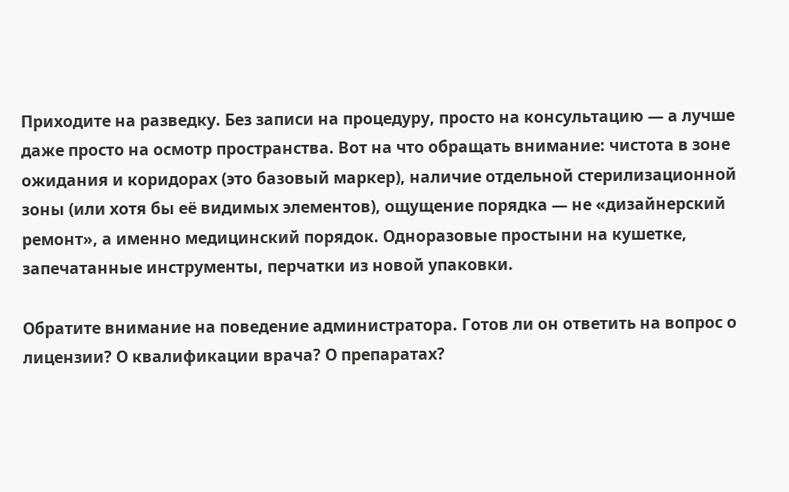Приходите на разведку. Без записи на процедуру, просто на консультацию — а лучше даже просто на осмотр пространства. Вот на что обращать внимание: чистота в зоне ожидания и коридорах (это базовый маркер), наличие отдельной стерилизационной зоны (или хотя бы её видимых элементов), ощущение порядка — не «дизайнерский ремонт», а именно медицинский порядок. Одноразовые простыни на кушетке, запечатанные инструменты, перчатки из новой упаковки.

Обратите внимание на поведение администратора. Готов ли он ответить на вопрос о лицензии? О квалификации врача? О препаратах?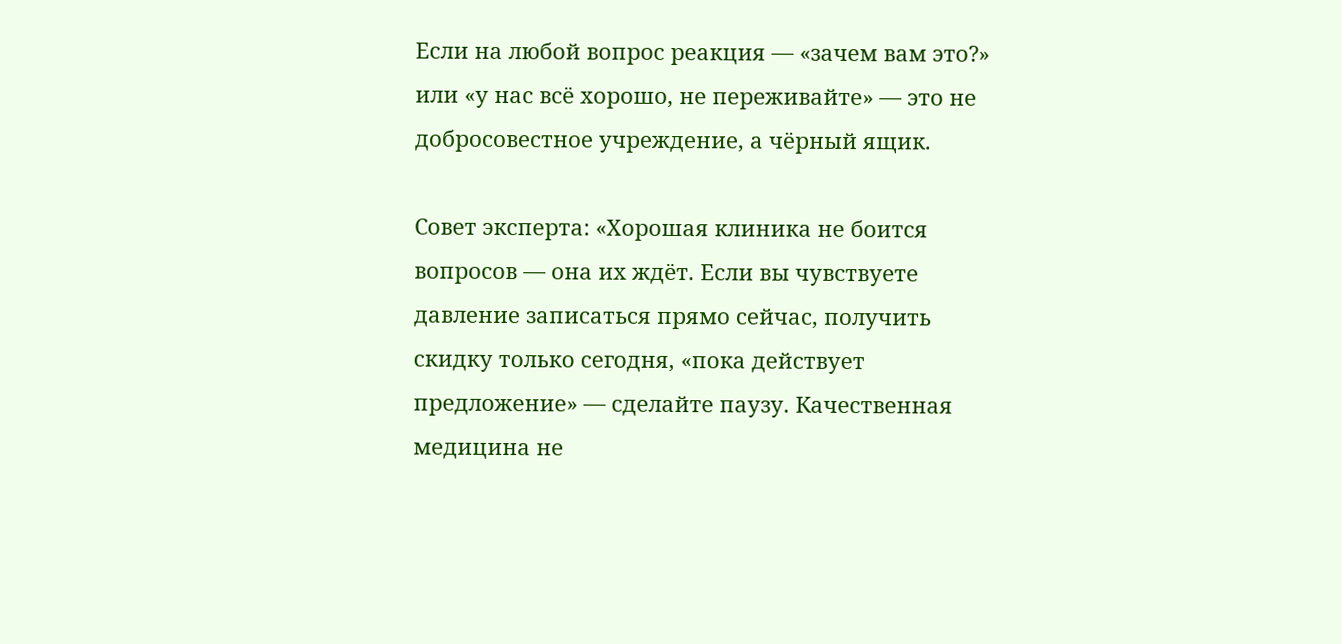Если на любой вопрос реакция — «зачем вам это?» или «у нас всё хорошо, не переживайте» — это не добросовестное учреждение, а чёрный ящик.

Совет эксперта: «Хорошая клиника не боится вопросов — она их ждёт. Если вы чувствуете давление записаться прямо сейчас, получить скидку только сегодня, «пока действует предложение» — сделайте паузу. Качественная медицина не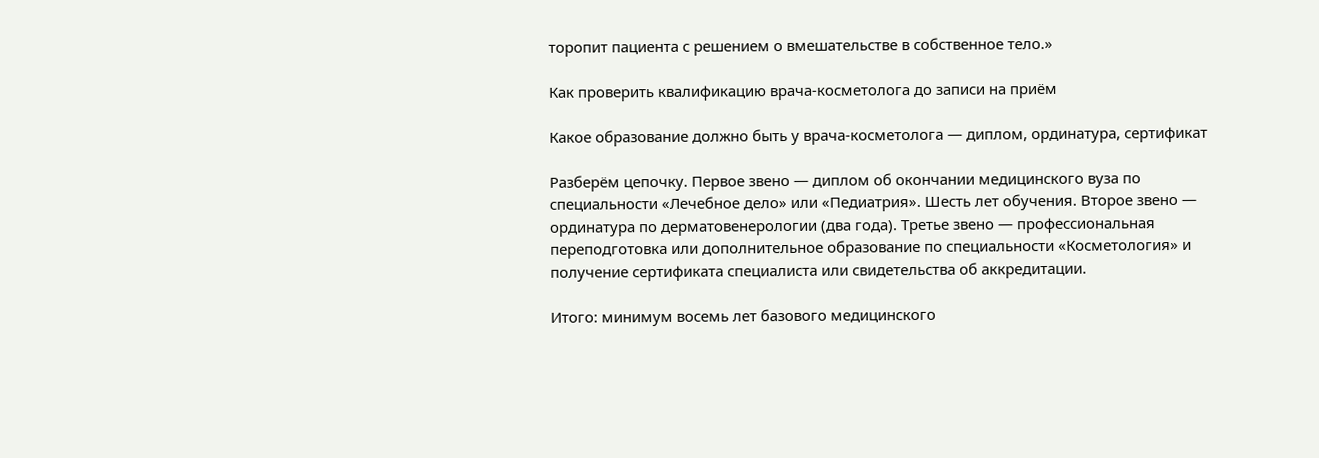торопит пациента с решением о вмешательстве в собственное тело.»

Как проверить квалификацию врача-косметолога до записи на приём

Какое образование должно быть у врача-косметолога — диплом, ординатура, сертификат

Разберём цепочку. Первое звено — диплом об окончании медицинского вуза по специальности «Лечебное дело» или «Педиатрия». Шесть лет обучения. Второе звено — ординатура по дерматовенерологии (два года). Третье звено — профессиональная переподготовка или дополнительное образование по специальности «Косметология» и получение сертификата специалиста или свидетельства об аккредитации.

Итого: минимум восемь лет базового медицинского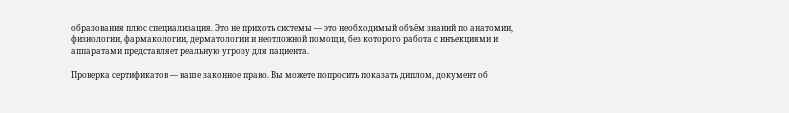образования плюс специализация. Это не прихоть системы — это необходимый объём знаний по анатомии, физиологии, фармакологии, дерматологии и неотложной помощи, без которого работа с инъекциями и аппаратами представляет реальную угрозу для пациента.

Проверка сертификатов — ваше законное право. Вы можете попросить показать диплом, документ об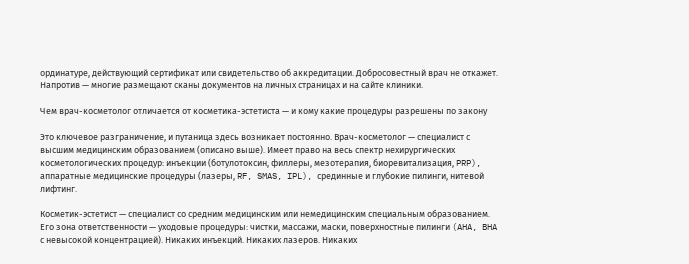ординатуре, действующий сертификат или свидетельство об аккредитации. Добросовестный врач не откажет. Напротив — многие размещают сканы документов на личных страницах и на сайте клиники.

Чем врач-косметолог отличается от косметика-эстетиста — и кому какие процедуры разрешены по закону

Это ключевое разграничение, и путаница здесь возникает постоянно. Врач-косметолог — специалист с высшим медицинским образованием (описано выше). Имеет право на весь спектр нехирургических косметологических процедур: инъекции (ботулотоксин, филлеры, мезотерапия, биоревитализация, PRP), аппаратные медицинские процедуры (лазеры, RF, SMAS, IPL), срединные и глубокие пилинги, нитевой лифтинг.

Косметик-эстетист — специалист со средним медицинским или немедицинским специальным образованием. Его зона ответственности — уходовые процедуры: чистки, массажи, маски, поверхностные пилинги (AHA, BHA с невысокой концентрацией). Никаких инъекций. Никаких лазеров. Никаких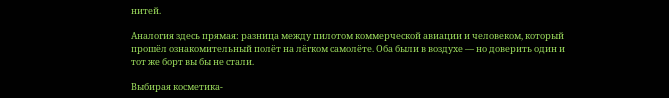нитей.

Аналогия здесь прямая: разница между пилотом коммерческой авиации и человеком, который прошёл ознакомительный полёт на лёгком самолёте. Оба были в воздухе — но доверить один и тот же борт вы бы не стали.

Выбирая косметика-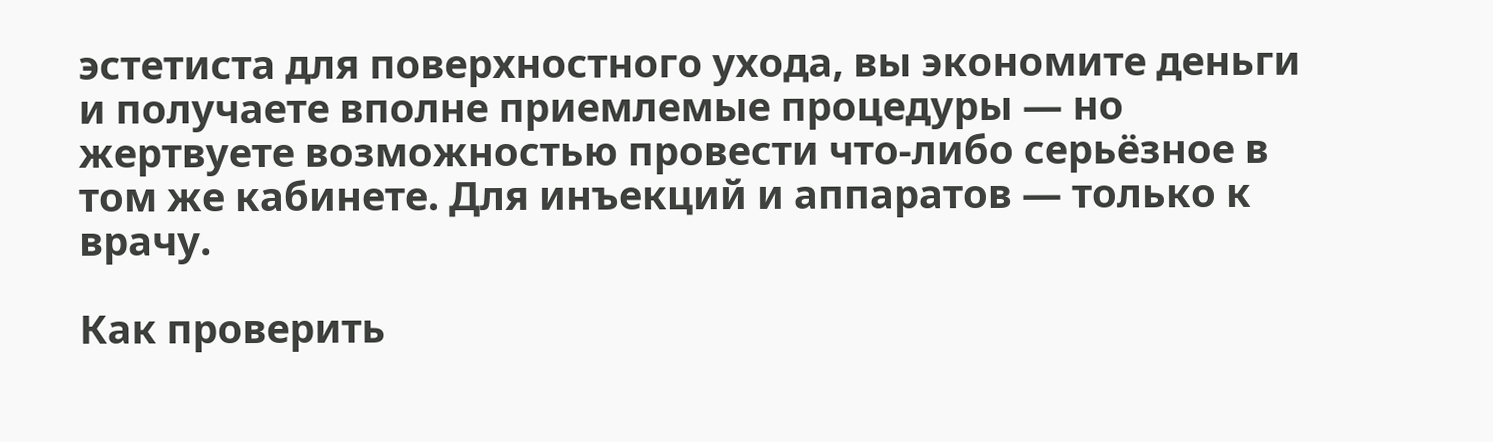эстетиста для поверхностного ухода, вы экономите деньги и получаете вполне приемлемые процедуры — но жертвуете возможностью провести что-либо серьёзное в том же кабинете. Для инъекций и аппаратов — только к врачу.

Как проверить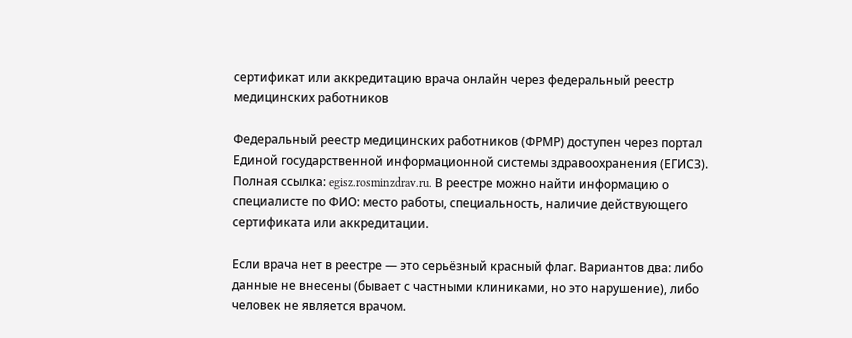сертификат или аккредитацию врача онлайн через федеральный реестр медицинских работников

Федеральный реестр медицинских работников (ФРМР) доступен через портал Единой государственной информационной системы здравоохранения (ЕГИСЗ). Полная ссылка: egisz.rosminzdrav.ru. В реестре можно найти информацию о специалисте по ФИО: место работы, специальность, наличие действующего сертификата или аккредитации.

Если врача нет в реестре — это серьёзный красный флаг. Вариантов два: либо данные не внесены (бывает с частными клиниками, но это нарушение), либо человек не является врачом.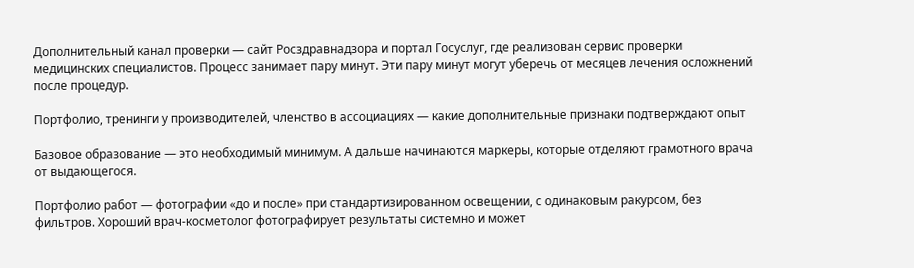Дополнительный канал проверки — сайт Росздравнадзора и портал Госуслуг, где реализован сервис проверки медицинских специалистов. Процесс занимает пару минут. Эти пару минут могут уберечь от месяцев лечения осложнений после процедур.

Портфолио, тренинги у производителей, членство в ассоциациях — какие дополнительные признаки подтверждают опыт

Базовое образование — это необходимый минимум. А дальше начинаются маркеры, которые отделяют грамотного врача от выдающегося.

Портфолио работ — фотографии «до и после» при стандартизированном освещении, с одинаковым ракурсом, без фильтров. Хороший врач-косметолог фотографирует результаты системно и может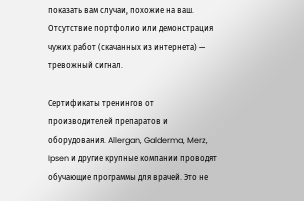показать вам случаи, похожие на ваш. Отсутствие портфолио или демонстрация чужих работ (скачанных из интернета) — тревожный сигнал.

Сертификаты тренингов от производителей препаратов и оборудования. Allergan, Galderma, Merz, Ipsen и другие крупные компании проводят обучающие программы для врачей. Это не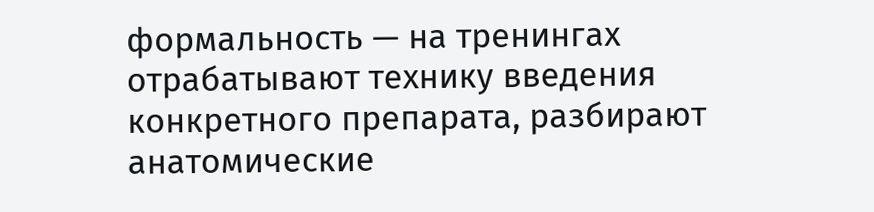формальность — на тренингах отрабатывают технику введения конкретного препарата, разбирают анатомические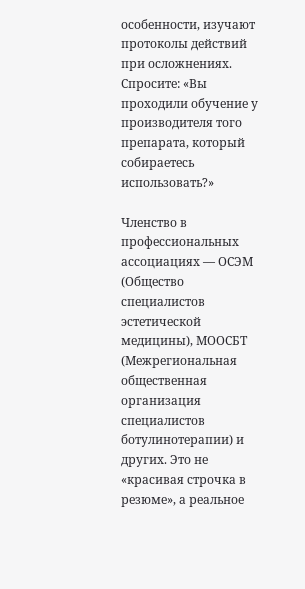особенности, изучают протоколы действий при осложнениях. Спросите: «Вы проходили обучение у производителя того препарата, который собираетесь использовать?»

Членство в профессиональных ассоциациях — ОСЭМ (Общество специалистов эстетической медицины), МООСБТ (Межрегиональная общественная организация специалистов ботулинотерапии) и других. Это не «красивая строчка в резюме», а реальное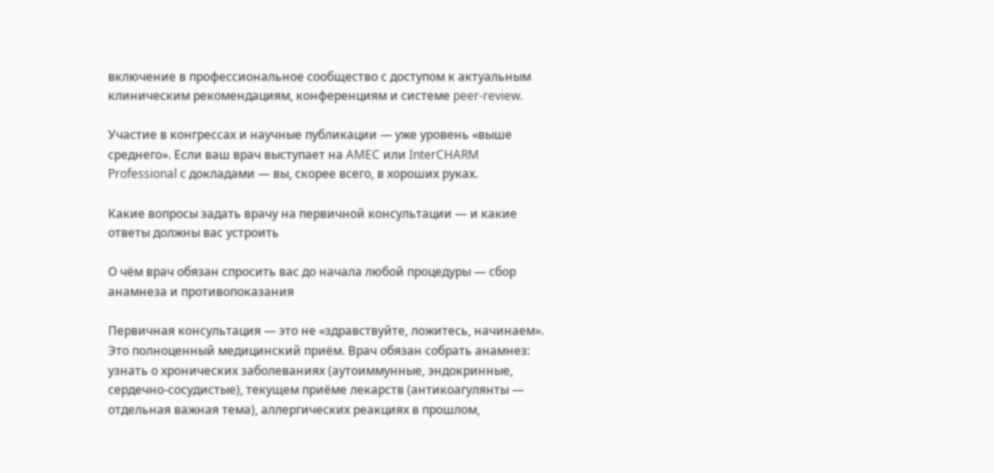включение в профессиональное сообщество с доступом к актуальным клиническим рекомендациям, конференциям и системе peer-review.

Участие в конгрессах и научные публикации — уже уровень «выше среднего». Если ваш врач выступает на AMEC или InterCHARM Professional с докладами — вы, скорее всего, в хороших руках.

Какие вопросы задать врачу на первичной консультации — и какие ответы должны вас устроить

О чём врач обязан спросить вас до начала любой процедуры — сбор анамнеза и противопоказания

Первичная консультация — это не «здравствуйте, ложитесь, начинаем». Это полноценный медицинский приём. Врач обязан собрать анамнез: узнать о хронических заболеваниях (аутоиммунные, эндокринные, сердечно-сосудистые), текущем приёме лекарств (антикоагулянты — отдельная важная тема), аллергических реакциях в прошлом,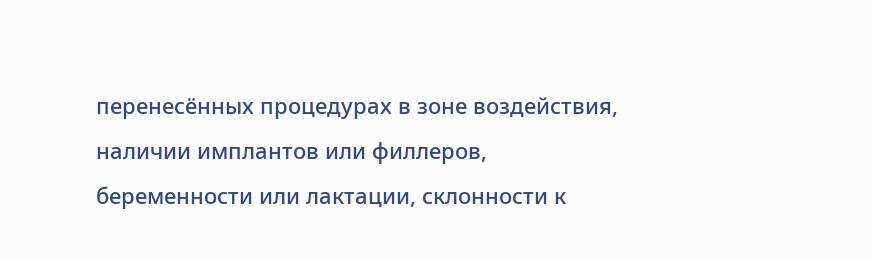перенесённых процедурах в зоне воздействия, наличии имплантов или филлеров, беременности или лактации, склонности к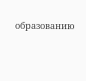образованию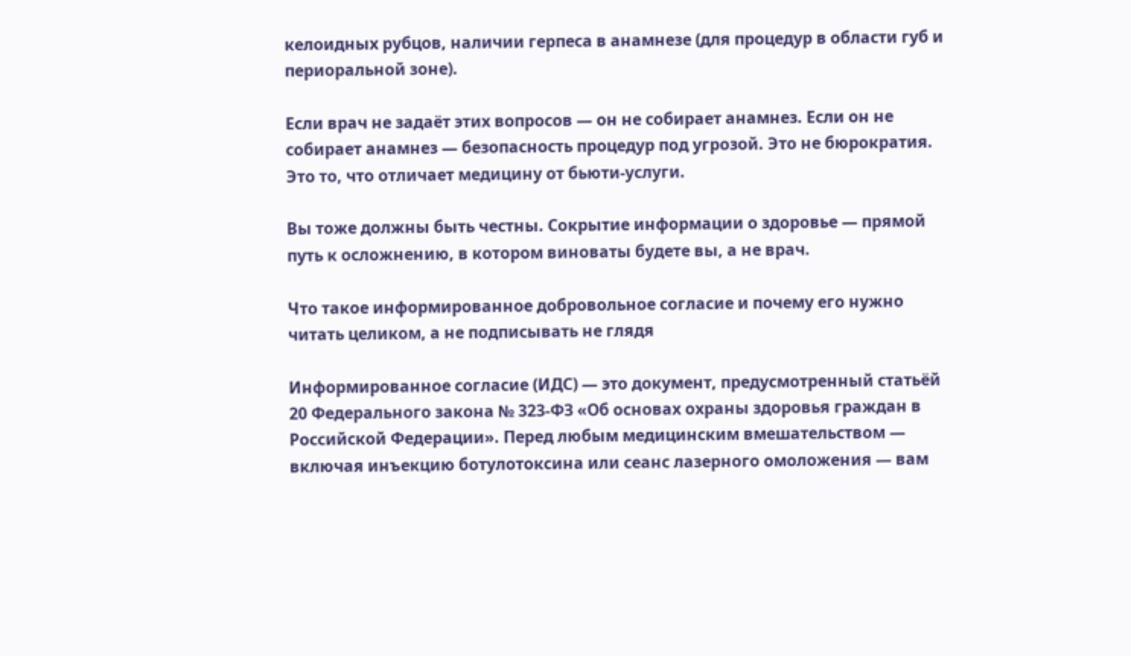келоидных рубцов, наличии герпеса в анамнезе (для процедур в области губ и периоральной зоне).

Если врач не задаёт этих вопросов — он не собирает анамнез. Если он не собирает анамнез — безопасность процедур под угрозой. Это не бюрократия. Это то, что отличает медицину от бьюти-услуги.

Вы тоже должны быть честны. Сокрытие информации о здоровье — прямой путь к осложнению, в котором виноваты будете вы, а не врач.

Что такое информированное добровольное согласие и почему его нужно читать целиком, а не подписывать не глядя

Информированное согласие (ИДС) — это документ, предусмотренный статьёй 20 Федерального закона № 323-ФЗ «Об основах охраны здоровья граждан в Российской Федерации». Перед любым медицинским вмешательством — включая инъекцию ботулотоксина или сеанс лазерного омоложения — вам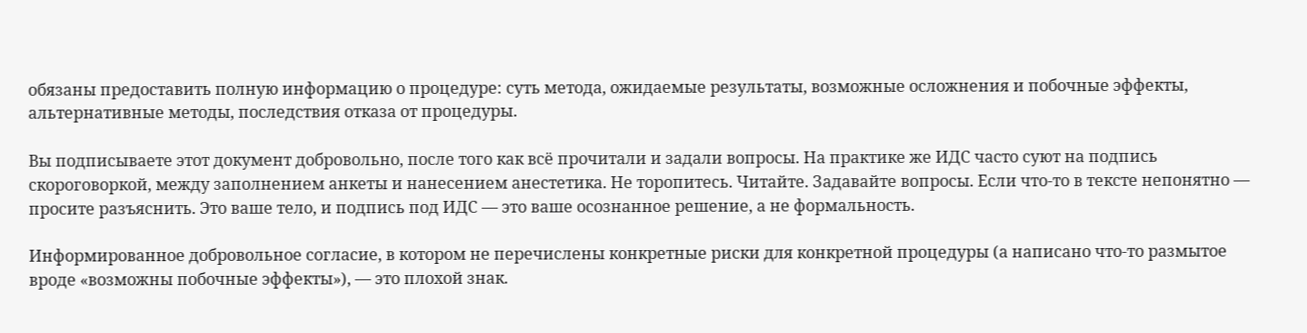обязаны предоставить полную информацию о процедуре: суть метода, ожидаемые результаты, возможные осложнения и побочные эффекты, альтернативные методы, последствия отказа от процедуры.

Вы подписываете этот документ добровольно, после того как всё прочитали и задали вопросы. На практике же ИДС часто суют на подпись скороговоркой, между заполнением анкеты и нанесением анестетика. Не торопитесь. Читайте. Задавайте вопросы. Если что-то в тексте непонятно — просите разъяснить. Это ваше тело, и подпись под ИДС — это ваше осознанное решение, а не формальность.

Информированное добровольное согласие, в котором не перечислены конкретные риски для конкретной процедуры (а написано что-то размытое вроде «возможны побочные эффекты»), — это плохой знак.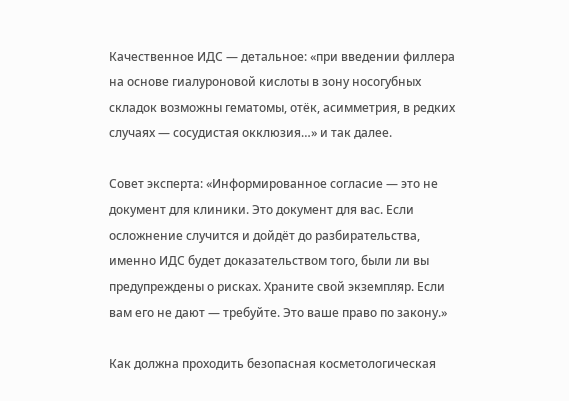Качественное ИДС — детальное: «при введении филлера на основе гиалуроновой кислоты в зону носогубных складок возможны гематомы, отёк, асимметрия, в редких случаях — сосудистая окклюзия…» и так далее.

Совет эксперта: «Информированное согласие — это не документ для клиники. Это документ для вас. Если осложнение случится и дойдёт до разбирательства, именно ИДС будет доказательством того, были ли вы предупреждены о рисках. Храните свой экземпляр. Если вам его не дают — требуйте. Это ваше право по закону.»

Как должна проходить безопасная косметологическая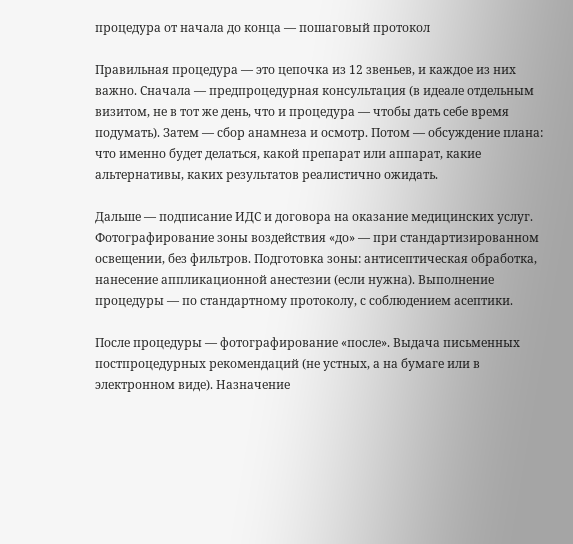процедура от начала до конца — пошаговый протокол

Правильная процедура — это цепочка из 12 звеньев, и каждое из них важно. Сначала — предпроцедурная консультация (в идеале отдельным визитом, не в тот же день, что и процедура — чтобы дать себе время подумать). Затем — сбор анамнеза и осмотр. Потом — обсуждение плана: что именно будет делаться, какой препарат или аппарат, какие альтернативы, каких результатов реалистично ожидать.

Дальше — подписание ИДС и договора на оказание медицинских услуг. Фотографирование зоны воздействия «до» — при стандартизированном освещении, без фильтров. Подготовка зоны: антисептическая обработка, нанесение аппликационной анестезии (если нужна). Выполнение процедуры — по стандартному протоколу, с соблюдением асептики.

После процедуры — фотографирование «после». Выдача письменных постпроцедурных рекомендаций (не устных, а на бумаге или в электронном виде). Назначение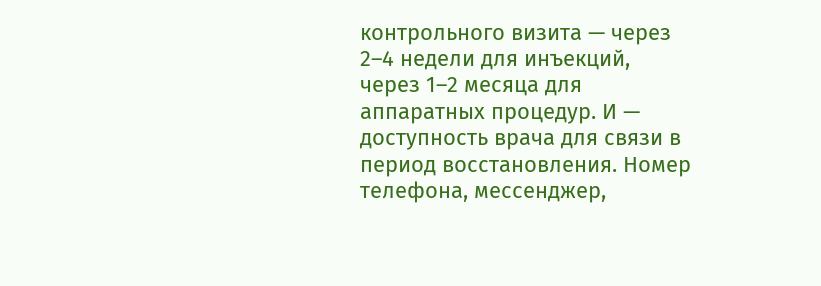контрольного визита — через 2–4 недели для инъекций, через 1–2 месяца для аппаратных процедур. И — доступность врача для связи в период восстановления. Номер телефона, мессенджер,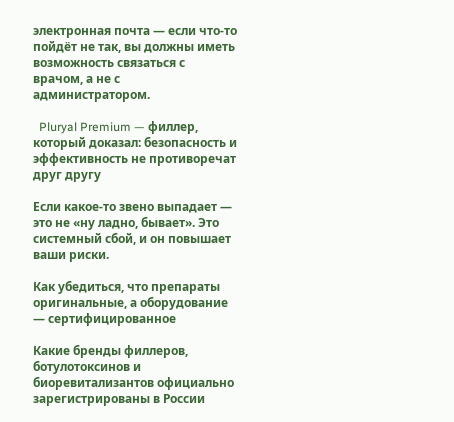электронная почта — если что-то пойдёт не так, вы должны иметь возможность связаться с врачом, а не с администратором.

  Pluryal Premium — филлер, который доказал: безопасность и эффективность не противоречат друг другу

Если какое-то звено выпадает — это не «ну ладно, бывает». Это системный сбой, и он повышает ваши риски.

Как убедиться, что препараты оригинальные, а оборудование — сертифицированное

Какие бренды филлеров, ботулотоксинов и биоревитализантов официально зарегистрированы в России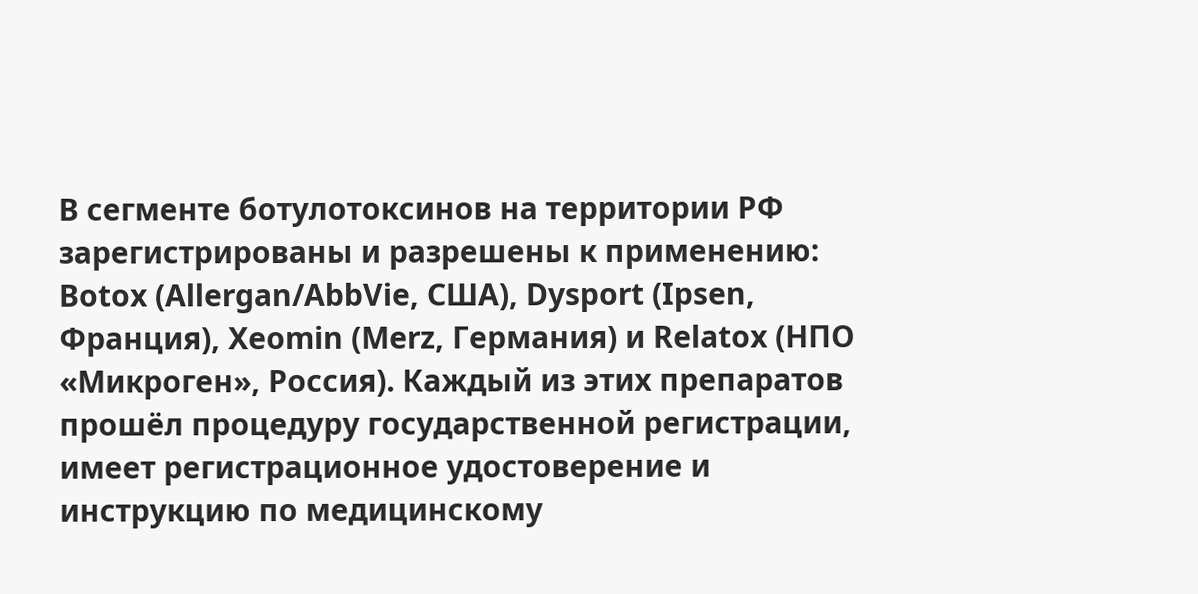В сегменте ботулотоксинов на территории РФ зарегистрированы и разрешены к применению: Botox (Allergan/AbbVie, США), Dysport (Ipsen, Франция), Xeomin (Merz, Германия) и Relatox (НПО «Микроген», Россия). Каждый из этих препаратов прошёл процедуру государственной регистрации, имеет регистрационное удостоверение и инструкцию по медицинскому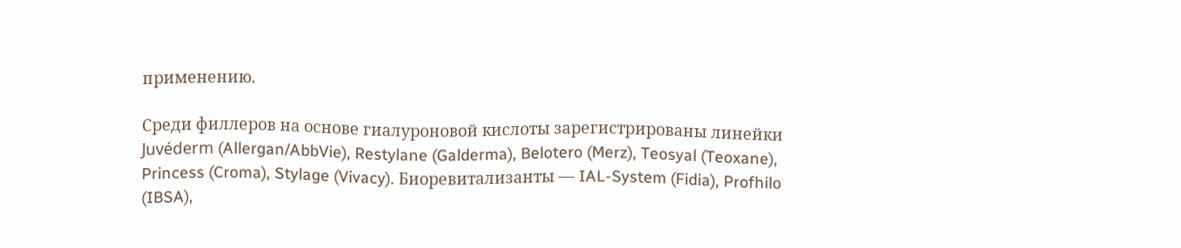применению.

Среди филлеров на основе гиалуроновой кислоты зарегистрированы линейки Juvéderm (Allergan/AbbVie), Restylane (Galderma), Belotero (Merz), Teosyal (Teoxane), Princess (Croma), Stylage (Vivacy). Биоревитализанты — IAL-System (Fidia), Profhilo (IBSA),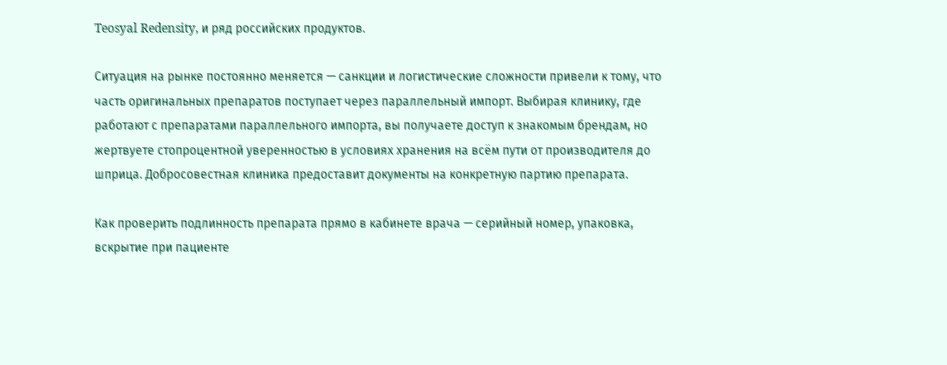Teosyal Redensity, и ряд российских продуктов.

Ситуация на рынке постоянно меняется — санкции и логистические сложности привели к тому, что часть оригинальных препаратов поступает через параллельный импорт. Выбирая клинику, где работают с препаратами параллельного импорта, вы получаете доступ к знакомым брендам, но жертвуете стопроцентной уверенностью в условиях хранения на всём пути от производителя до шприца. Добросовестная клиника предоставит документы на конкретную партию препарата.

Как проверить подлинность препарата прямо в кабинете врача — серийный номер, упаковка, вскрытие при пациенте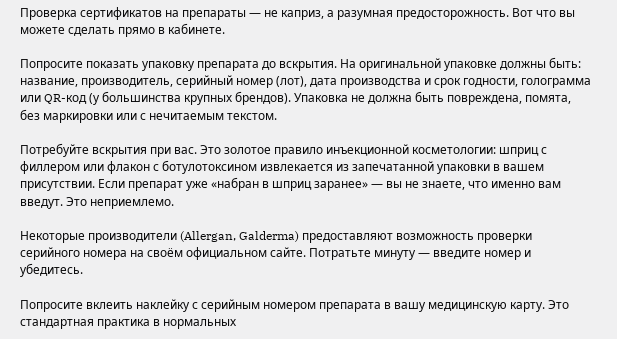Проверка сертификатов на препараты — не каприз, а разумная предосторожность. Вот что вы можете сделать прямо в кабинете.

Попросите показать упаковку препарата до вскрытия. На оригинальной упаковке должны быть: название, производитель, серийный номер (лот), дата производства и срок годности, голограмма или QR-код (у большинства крупных брендов). Упаковка не должна быть повреждена, помята, без маркировки или с нечитаемым текстом.

Потребуйте вскрытия при вас. Это золотое правило инъекционной косметологии: шприц с филлером или флакон с ботулотоксином извлекается из запечатанной упаковки в вашем присутствии. Если препарат уже «набран в шприц заранее» — вы не знаете, что именно вам введут. Это неприемлемо.

Некоторые производители (Allergan, Galderma) предоставляют возможность проверки серийного номера на своём официальном сайте. Потратьте минуту — введите номер и убедитесь.

Попросите вклеить наклейку с серийным номером препарата в вашу медицинскую карту. Это стандартная практика в нормальных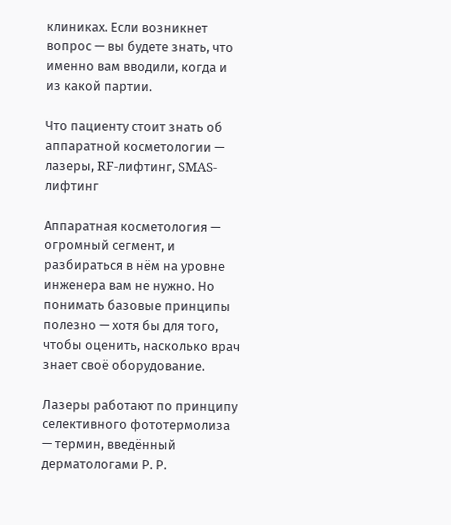клиниках. Если возникнет вопрос — вы будете знать, что именно вам вводили, когда и из какой партии.

Что пациенту стоит знать об аппаратной косметологии — лазеры, RF-лифтинг, SMAS-лифтинг

Аппаратная косметология — огромный сегмент, и разбираться в нём на уровне инженера вам не нужно. Но понимать базовые принципы полезно — хотя бы для того, чтобы оценить, насколько врач знает своё оборудование.

Лазеры работают по принципу селективного фототермолиза — термин, введённый дерматологами Р. Р.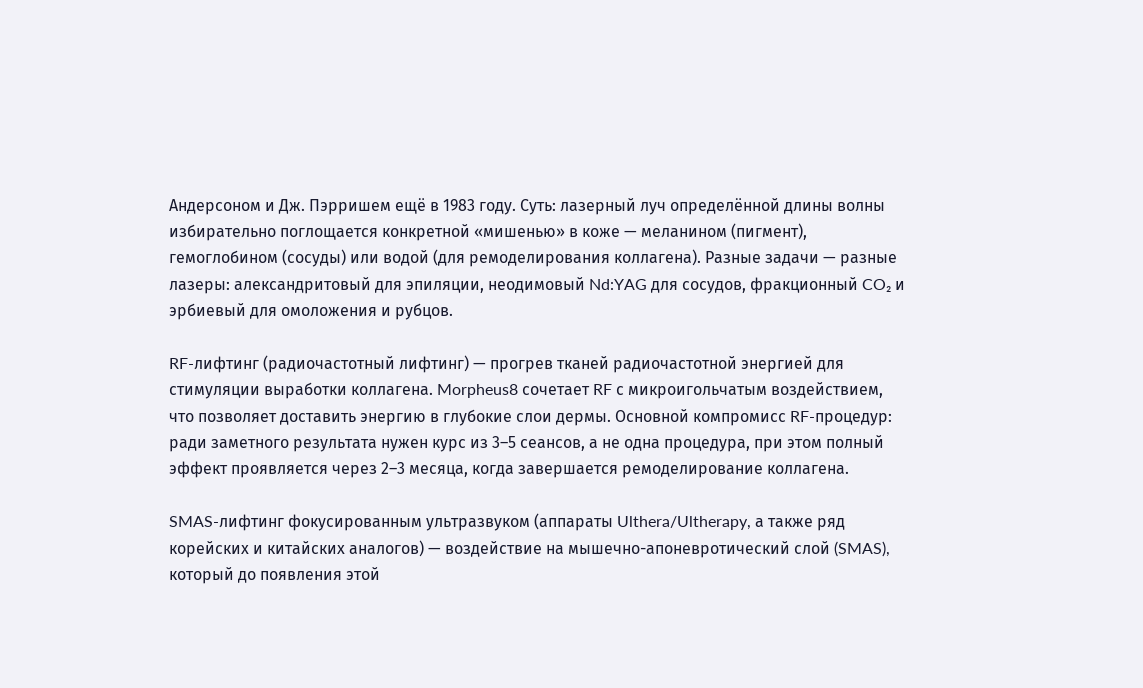Андерсоном и Дж. Пэрришем ещё в 1983 году. Суть: лазерный луч определённой длины волны избирательно поглощается конкретной «мишенью» в коже — меланином (пигмент), гемоглобином (сосуды) или водой (для ремоделирования коллагена). Разные задачи — разные лазеры: александритовый для эпиляции, неодимовый Nd:YAG для сосудов, фракционный CO₂ и эрбиевый для омоложения и рубцов.

RF-лифтинг (радиочастотный лифтинг) — прогрев тканей радиочастотной энергией для стимуляции выработки коллагена. Morpheus8 сочетает RF с микроигольчатым воздействием, что позволяет доставить энергию в глубокие слои дермы. Основной компромисс RF-процедур: ради заметного результата нужен курс из 3–5 сеансов, а не одна процедура, при этом полный эффект проявляется через 2–3 месяца, когда завершается ремоделирование коллагена.

SMAS-лифтинг фокусированным ультразвуком (аппараты Ulthera/Ultherapy, а также ряд корейских и китайских аналогов) — воздействие на мышечно-апоневротический слой (SMAS), который до появления этой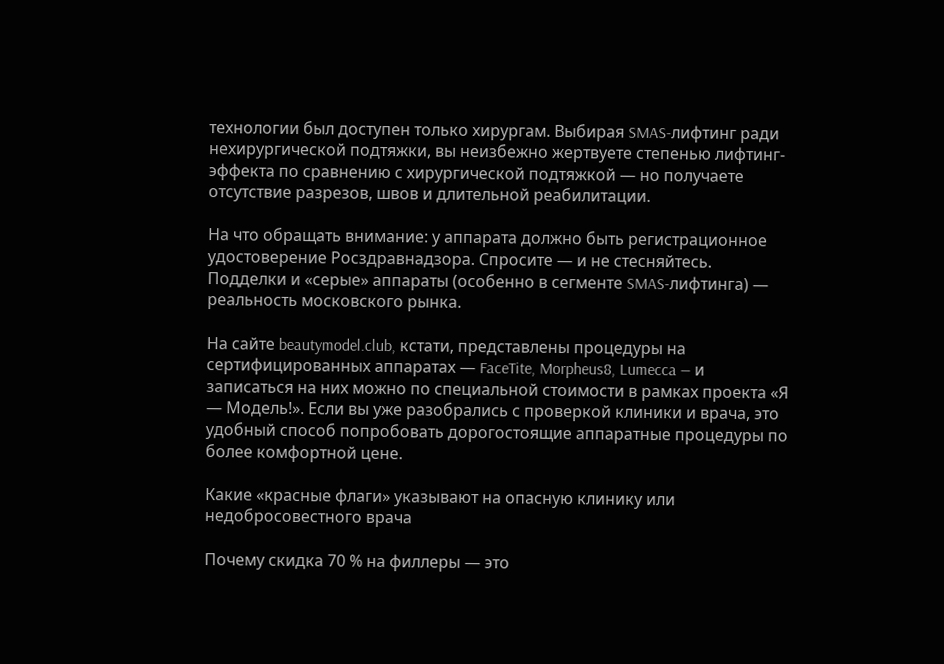технологии был доступен только хирургам. Выбирая SMAS-лифтинг ради нехирургической подтяжки, вы неизбежно жертвуете степенью лифтинг-эффекта по сравнению с хирургической подтяжкой — но получаете отсутствие разрезов, швов и длительной реабилитации.

На что обращать внимание: у аппарата должно быть регистрационное удостоверение Росздравнадзора. Спросите — и не стесняйтесь. Подделки и «серые» аппараты (особенно в сегменте SMAS-лифтинга) — реальность московского рынка.

На сайте beautymodel.club, кстати, представлены процедуры на сертифицированных аппаратах — FaceTite, Morpheus8, Lumecca — и записаться на них можно по специальной стоимости в рамках проекта «Я — Модель!». Если вы уже разобрались с проверкой клиники и врача, это удобный способ попробовать дорогостоящие аппаратные процедуры по более комфортной цене.

Какие «красные флаги» указывают на опасную клинику или недобросовестного врача

Почему скидка 70 % на филлеры — это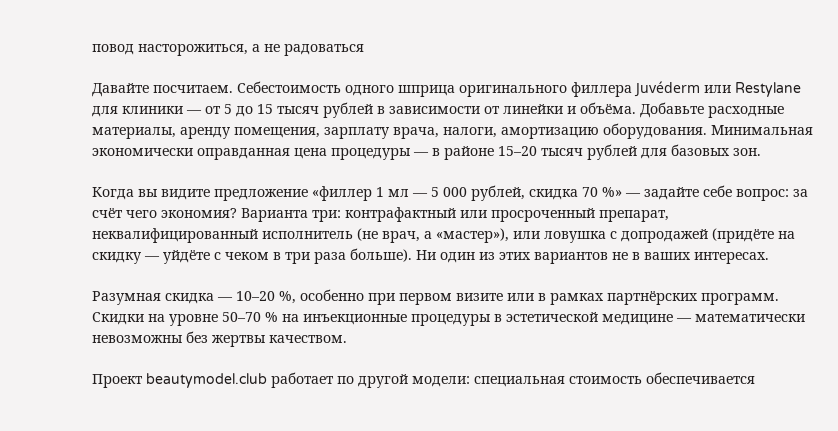повод насторожиться, а не радоваться

Давайте посчитаем. Себестоимость одного шприца оригинального филлера Juvéderm или Restylane для клиники — от 5 до 15 тысяч рублей в зависимости от линейки и объёма. Добавьте расходные материалы, аренду помещения, зарплату врача, налоги, амортизацию оборудования. Минимальная экономически оправданная цена процедуры — в районе 15–20 тысяч рублей для базовых зон.

Когда вы видите предложение «филлер 1 мл — 5 000 рублей, скидка 70 %» — задайте себе вопрос: за счёт чего экономия? Варианта три: контрафактный или просроченный препарат, неквалифицированный исполнитель (не врач, а «мастер»), или ловушка с допродажей (придёте на скидку — уйдёте с чеком в три раза больше). Ни один из этих вариантов не в ваших интересах.

Разумная скидка — 10–20 %, особенно при первом визите или в рамках партнёрских программ. Скидки на уровне 50–70 % на инъекционные процедуры в эстетической медицине — математически невозможны без жертвы качеством.

Проект beautymodel.club работает по другой модели: специальная стоимость обеспечивается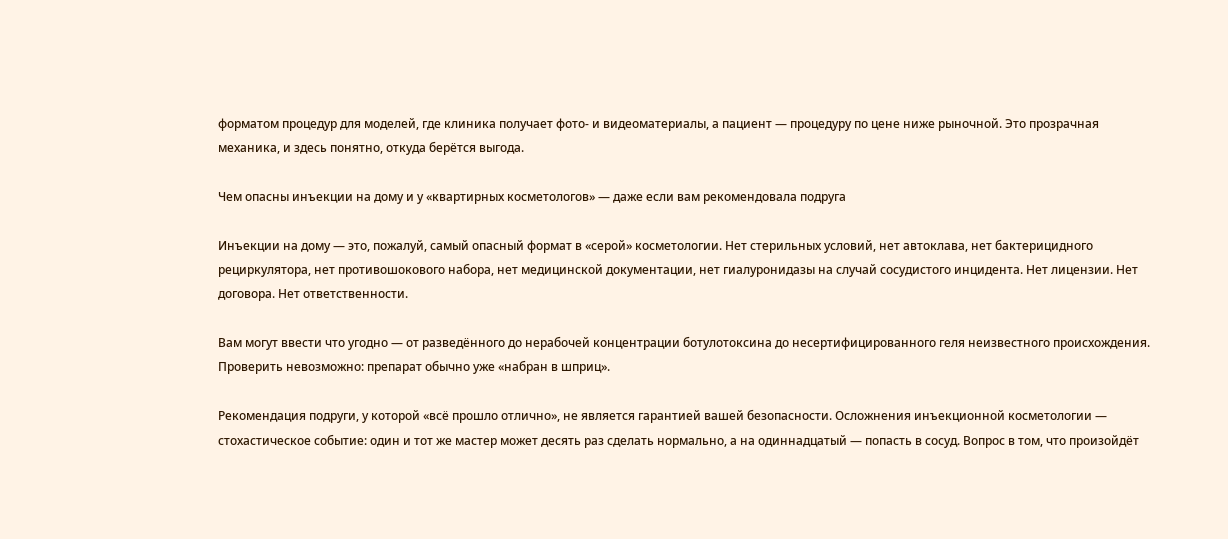форматом процедур для моделей, где клиника получает фото- и видеоматериалы, а пациент — процедуру по цене ниже рыночной. Это прозрачная механика, и здесь понятно, откуда берётся выгода.

Чем опасны инъекции на дому и у «квартирных косметологов» — даже если вам рекомендовала подруга

Инъекции на дому — это, пожалуй, самый опасный формат в «серой» косметологии. Нет стерильных условий, нет автоклава, нет бактерицидного рециркулятора, нет противошокового набора, нет медицинской документации, нет гиалуронидазы на случай сосудистого инцидента. Нет лицензии. Нет договора. Нет ответственности.

Вам могут ввести что угодно — от разведённого до нерабочей концентрации ботулотоксина до несертифицированного геля неизвестного происхождения. Проверить невозможно: препарат обычно уже «набран в шприц».

Рекомендация подруги, у которой «всё прошло отлично», не является гарантией вашей безопасности. Осложнения инъекционной косметологии — стохастическое событие: один и тот же мастер может десять раз сделать нормально, а на одиннадцатый — попасть в сосуд. Вопрос в том, что произойдёт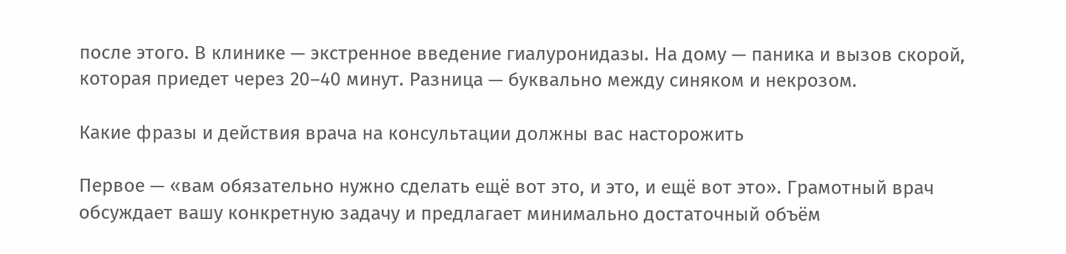после этого. В клинике — экстренное введение гиалуронидазы. На дому — паника и вызов скорой, которая приедет через 20–40 минут. Разница — буквально между синяком и некрозом.

Какие фразы и действия врача на консультации должны вас насторожить

Первое — «вам обязательно нужно сделать ещё вот это, и это, и ещё вот это». Грамотный врач обсуждает вашу конкретную задачу и предлагает минимально достаточный объём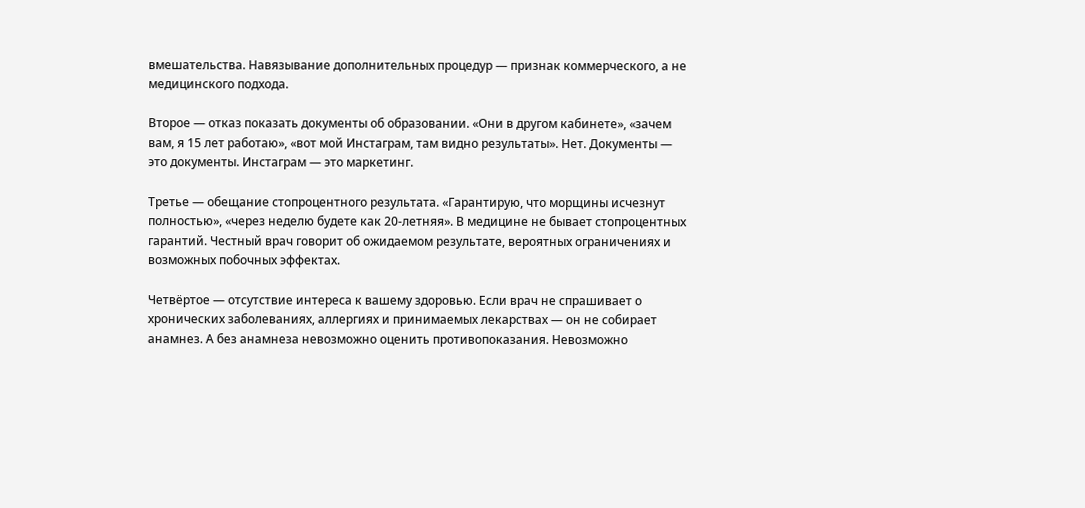вмешательства. Навязывание дополнительных процедур — признак коммерческого, а не медицинского подхода.

Второе — отказ показать документы об образовании. «Они в другом кабинете», «зачем вам, я 15 лет работаю», «вот мой Инстаграм, там видно результаты». Нет. Документы — это документы. Инстаграм — это маркетинг.

Третье — обещание стопроцентного результата. «Гарантирую, что морщины исчезнут полностью», «через неделю будете как 20-летняя». В медицине не бывает стопроцентных гарантий. Честный врач говорит об ожидаемом результате, вероятных ограничениях и возможных побочных эффектах.

Четвёртое — отсутствие интереса к вашему здоровью. Если врач не спрашивает о хронических заболеваниях, аллергиях и принимаемых лекарствах — он не собирает анамнез. А без анамнеза невозможно оценить противопоказания. Невозможно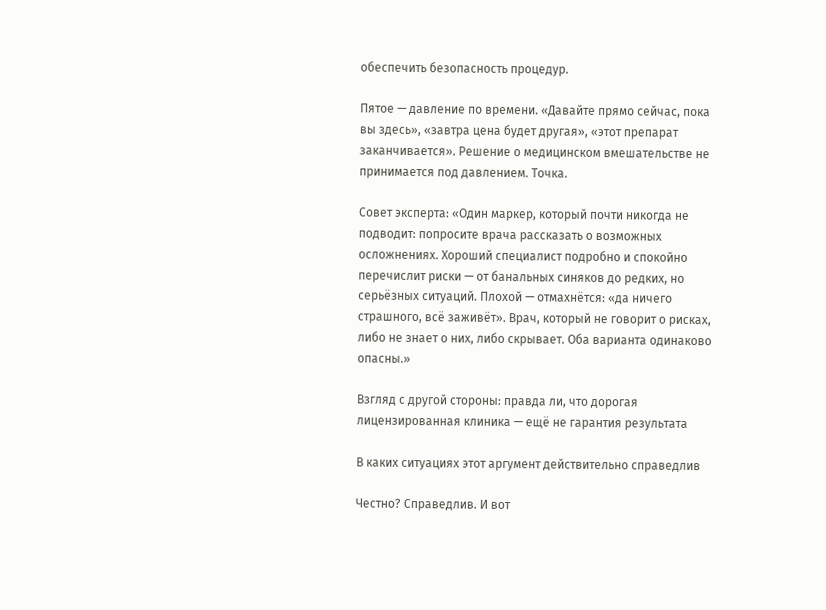обеспечить безопасность процедур.

Пятое — давление по времени. «Давайте прямо сейчас, пока вы здесь», «завтра цена будет другая», «этот препарат заканчивается». Решение о медицинском вмешательстве не принимается под давлением. Точка.

Совет эксперта: «Один маркер, который почти никогда не подводит: попросите врача рассказать о возможных осложнениях. Хороший специалист подробно и спокойно перечислит риски — от банальных синяков до редких, но серьёзных ситуаций. Плохой — отмахнётся: «да ничего страшного, всё заживёт». Врач, который не говорит о рисках, либо не знает о них, либо скрывает. Оба варианта одинаково опасны.»

Взгляд с другой стороны: правда ли, что дорогая лицензированная клиника — ещё не гарантия результата

В каких ситуациях этот аргумент действительно справедлив

Честно? Справедлив. И вот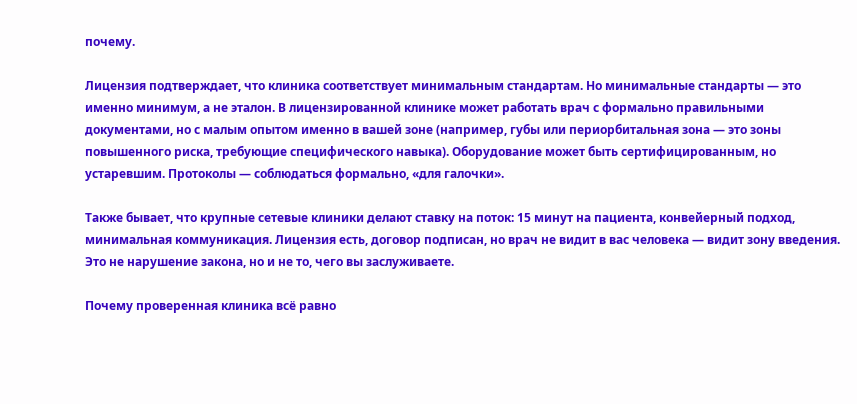почему.

Лицензия подтверждает, что клиника соответствует минимальным стандартам. Но минимальные стандарты — это именно минимум, а не эталон. В лицензированной клинике может работать врач с формально правильными документами, но с малым опытом именно в вашей зоне (например, губы или периорбитальная зона — это зоны повышенного риска, требующие специфического навыка). Оборудование может быть сертифицированным, но устаревшим. Протоколы — соблюдаться формально, «для галочки».

Также бывает, что крупные сетевые клиники делают ставку на поток: 15 минут на пациента, конвейерный подход, минимальная коммуникация. Лицензия есть, договор подписан, но врач не видит в вас человека — видит зону введения. Это не нарушение закона, но и не то, чего вы заслуживаете.

Почему проверенная клиника всё равно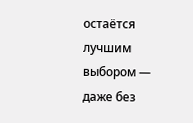остаётся лучшим выбором — даже без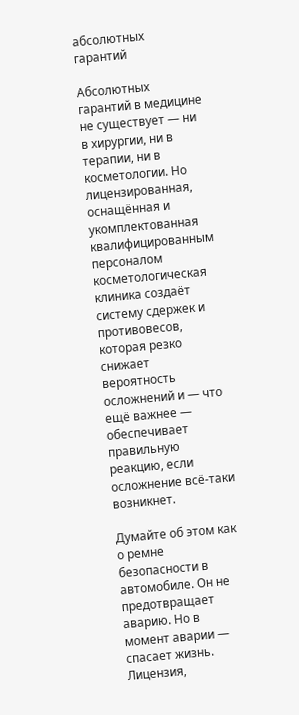абсолютных гарантий

Абсолютных гарантий в медицине не существует — ни в хирургии, ни в терапии, ни в косметологии. Но лицензированная, оснащённая и укомплектованная квалифицированным персоналом косметологическая клиника создаёт систему сдержек и противовесов, которая резко снижает вероятность осложнений и — что ещё важнее — обеспечивает правильную реакцию, если осложнение всё-таки возникнет.

Думайте об этом как о ремне безопасности в автомобиле. Он не предотвращает аварию. Но в момент аварии — спасает жизнь. Лицензия,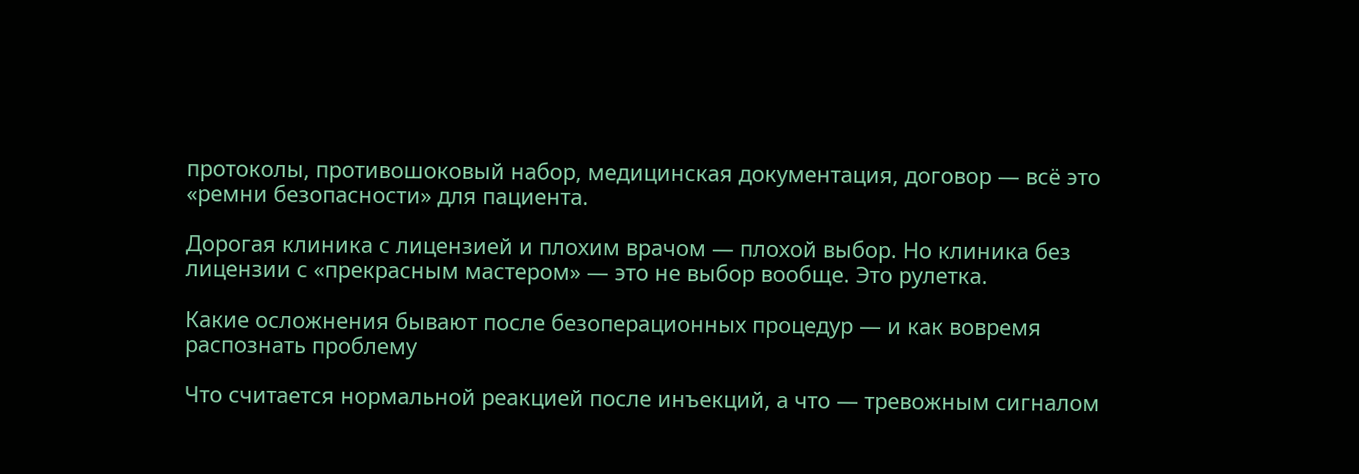протоколы, противошоковый набор, медицинская документация, договор — всё это «ремни безопасности» для пациента.

Дорогая клиника с лицензией и плохим врачом — плохой выбор. Но клиника без лицензии с «прекрасным мастером» — это не выбор вообще. Это рулетка.

Какие осложнения бывают после безоперационных процедур — и как вовремя распознать проблему

Что считается нормальной реакцией после инъекций, а что — тревожным сигналом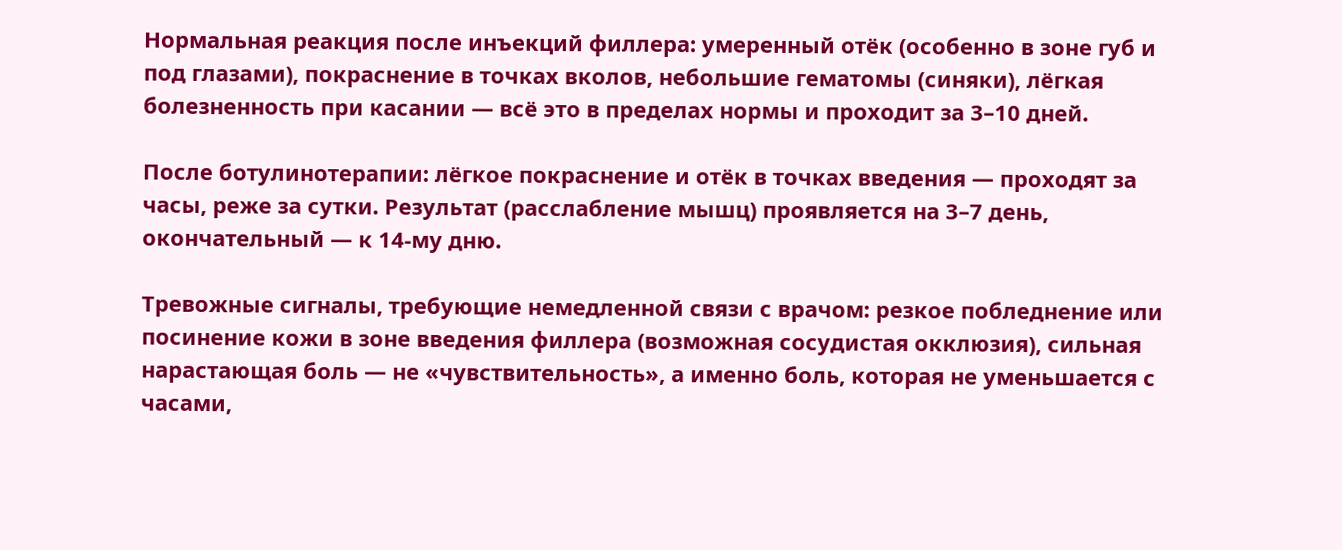Нормальная реакция после инъекций филлера: умеренный отёк (особенно в зоне губ и под глазами), покраснение в точках вколов, небольшие гематомы (синяки), лёгкая болезненность при касании — всё это в пределах нормы и проходит за 3–10 дней.

После ботулинотерапии: лёгкое покраснение и отёк в точках введения — проходят за часы, реже за сутки. Результат (расслабление мышц) проявляется на 3–7 день, окончательный — к 14-му дню.

Тревожные сигналы, требующие немедленной связи с врачом: резкое побледнение или посинение кожи в зоне введения филлера (возможная сосудистая окклюзия), сильная нарастающая боль — не «чувствительность», а именно боль, которая не уменьшается с часами,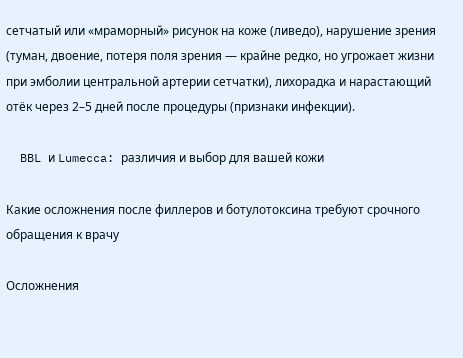сетчатый или «мраморный» рисунок на коже (ливедо), нарушение зрения (туман, двоение, потеря поля зрения — крайне редко, но угрожает жизни при эмболии центральной артерии сетчатки), лихорадка и нарастающий отёк через 2–5 дней после процедуры (признаки инфекции).

  BBL и Lumecca: различия и выбор для вашей кожи

Какие осложнения после филлеров и ботулотоксина требуют срочного обращения к врачу

Осложнения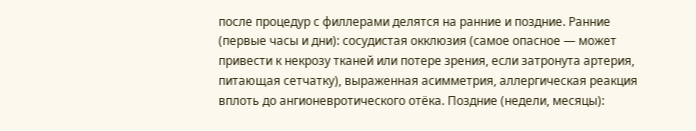после процедур с филлерами делятся на ранние и поздние. Ранние (первые часы и дни): сосудистая окклюзия (самое опасное — может привести к некрозу тканей или потере зрения, если затронута артерия, питающая сетчатку), выраженная асимметрия, аллергическая реакция вплоть до ангионевротического отёка. Поздние (недели, месяцы):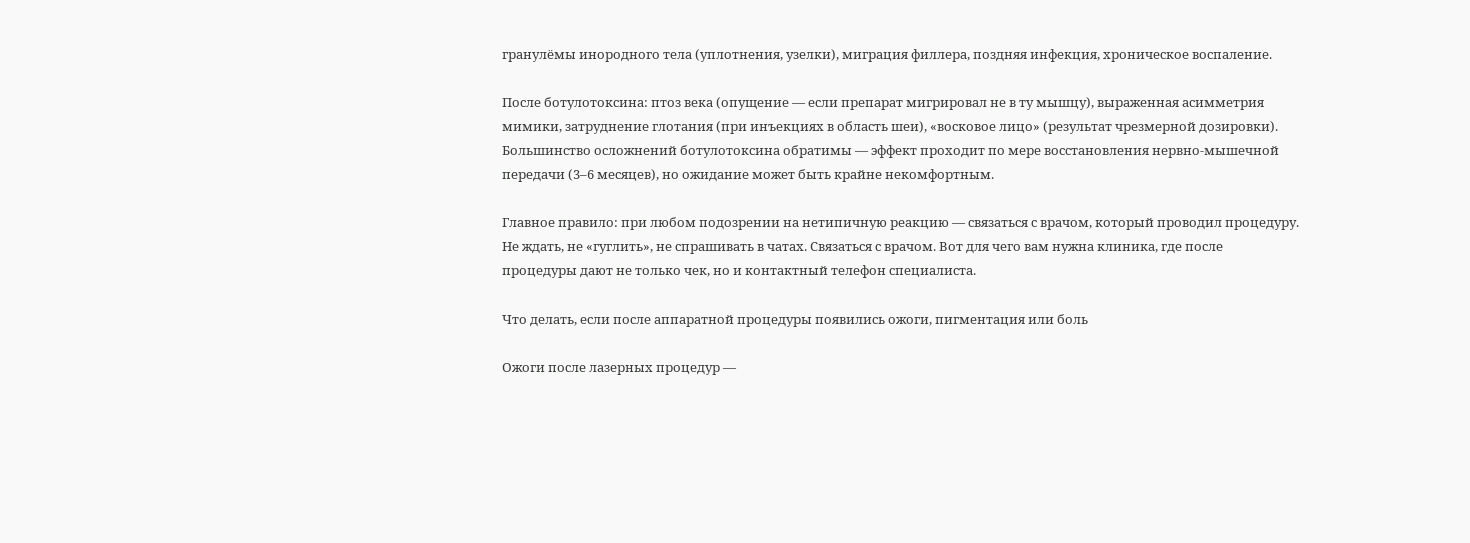гранулёмы инородного тела (уплотнения, узелки), миграция филлера, поздняя инфекция, хроническое воспаление.

После ботулотоксина: птоз века (опущение — если препарат мигрировал не в ту мышцу), выраженная асимметрия мимики, затруднение глотания (при инъекциях в область шеи), «восковое лицо» (результат чрезмерной дозировки). Большинство осложнений ботулотоксина обратимы — эффект проходит по мере восстановления нервно-мышечной передачи (3–6 месяцев), но ожидание может быть крайне некомфортным.

Главное правило: при любом подозрении на нетипичную реакцию — связаться с врачом, который проводил процедуру. Не ждать, не «гуглить», не спрашивать в чатах. Связаться с врачом. Вот для чего вам нужна клиника, где после процедуры дают не только чек, но и контактный телефон специалиста.

Что делать, если после аппаратной процедуры появились ожоги, пигментация или боль

Ожоги после лазерных процедур —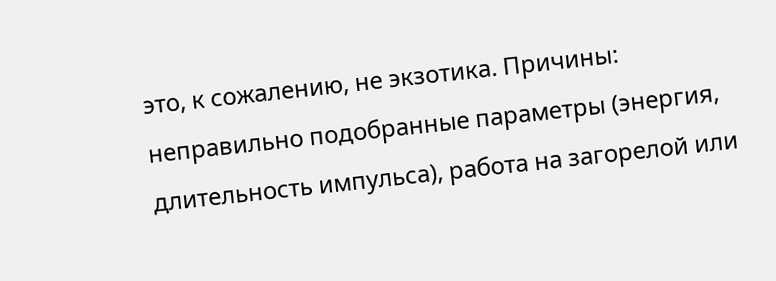это, к сожалению, не экзотика. Причины: неправильно подобранные параметры (энергия, длительность импульса), работа на загорелой или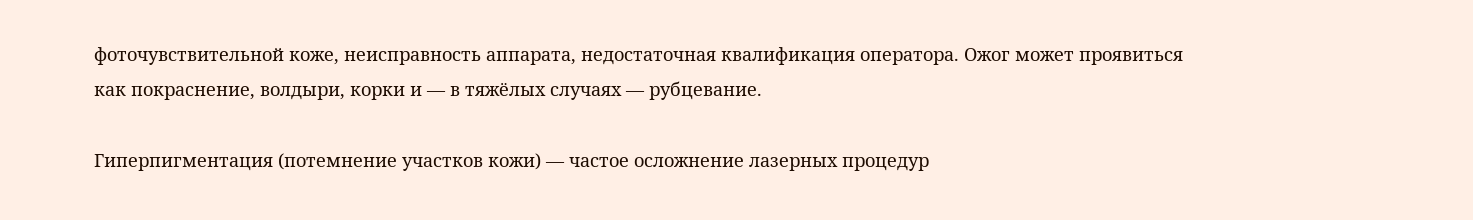фоточувствительной коже, неисправность аппарата, недостаточная квалификация оператора. Ожог может проявиться как покраснение, волдыри, корки и — в тяжёлых случаях — рубцевание.

Гиперпигментация (потемнение участков кожи) — частое осложнение лазерных процедур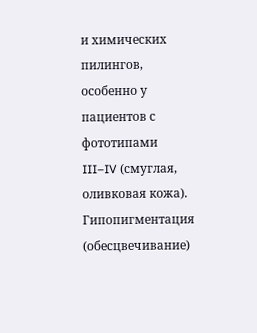и химических пилингов, особенно у пациентов с фототипами III–IV (смуглая, оливковая кожа). Гипопигментация (обесцвечивание)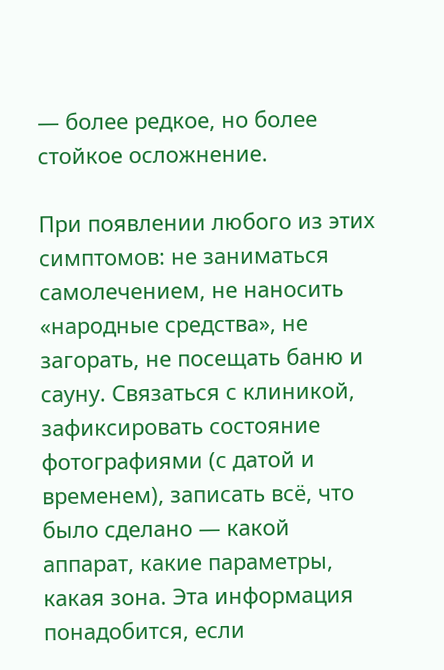— более редкое, но более стойкое осложнение.

При появлении любого из этих симптомов: не заниматься самолечением, не наносить «народные средства», не загорать, не посещать баню и сауну. Связаться с клиникой, зафиксировать состояние фотографиями (с датой и временем), записать всё, что было сделано — какой аппарат, какие параметры, какая зона. Эта информация понадобится, если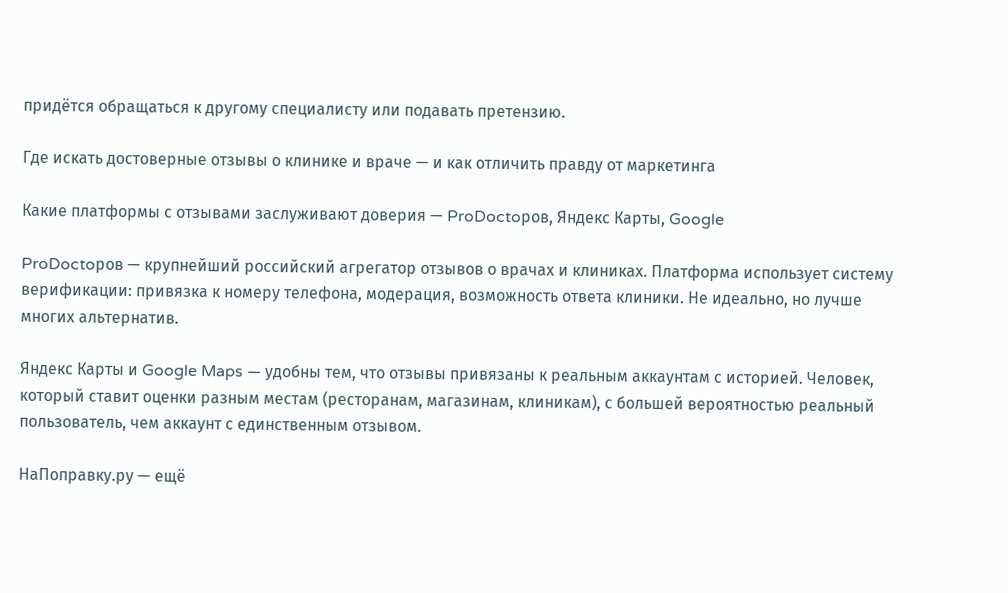придётся обращаться к другому специалисту или подавать претензию.

Где искать достоверные отзывы о клинике и враче — и как отличить правду от маркетинга

Какие платформы с отзывами заслуживают доверия — ProDoctoров, Яндекс Карты, Google

ProDoctoров — крупнейший российский агрегатор отзывов о врачах и клиниках. Платформа использует систему верификации: привязка к номеру телефона, модерация, возможность ответа клиники. Не идеально, но лучше многих альтернатив.

Яндекс Карты и Google Maps — удобны тем, что отзывы привязаны к реальным аккаунтам с историей. Человек, который ставит оценки разным местам (ресторанам, магазинам, клиникам), с большей вероятностью реальный пользователь, чем аккаунт с единственным отзывом.

НаПоправку.ру — ещё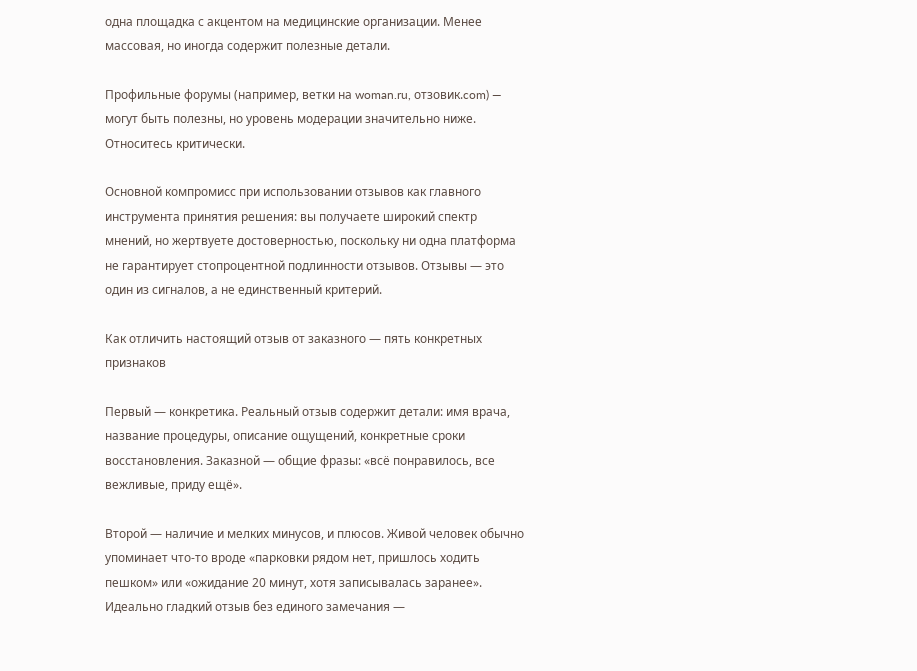одна площадка с акцентом на медицинские организации. Менее массовая, но иногда содержит полезные детали.

Профильные форумы (например, ветки на woman.ru, отзовик.com) — могут быть полезны, но уровень модерации значительно ниже. Относитесь критически.

Основной компромисс при использовании отзывов как главного инструмента принятия решения: вы получаете широкий спектр мнений, но жертвуете достоверностью, поскольку ни одна платформа не гарантирует стопроцентной подлинности отзывов. Отзывы — это один из сигналов, а не единственный критерий.

Как отличить настоящий отзыв от заказного — пять конкретных признаков

Первый — конкретика. Реальный отзыв содержит детали: имя врача, название процедуры, описание ощущений, конкретные сроки восстановления. Заказной — общие фразы: «всё понравилось, все вежливые, приду ещё».

Второй — наличие и мелких минусов, и плюсов. Живой человек обычно упоминает что-то вроде «парковки рядом нет, пришлось ходить пешком» или «ожидание 20 минут, хотя записывалась заранее». Идеально гладкий отзыв без единого замечания —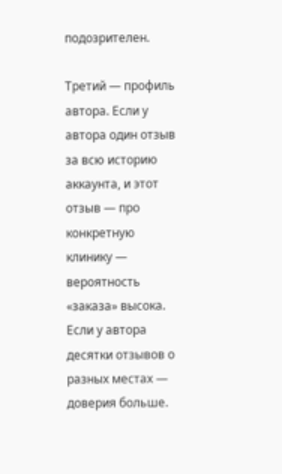подозрителен.

Третий — профиль автора. Если у автора один отзыв за всю историю аккаунта, и этот отзыв — про конкретную клинику — вероятность «заказа» высока. Если у автора десятки отзывов о разных местах — доверия больше.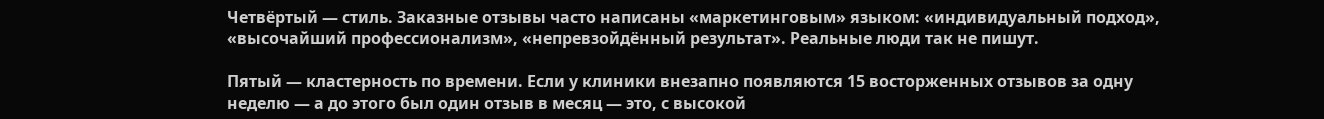Четвёртый — стиль. Заказные отзывы часто написаны «маркетинговым» языком: «индивидуальный подход», «высочайший профессионализм», «непревзойдённый результат». Реальные люди так не пишут.

Пятый — кластерность по времени. Если у клиники внезапно появляются 15 восторженных отзывов за одну неделю — а до этого был один отзыв в месяц — это, с высокой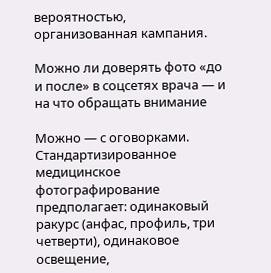вероятностью, организованная кампания.

Можно ли доверять фото «до и после» в соцсетях врача — и на что обращать внимание

Можно — с оговорками. Стандартизированное медицинское фотографирование предполагает: одинаковый ракурс (анфас, профиль, три четверти), одинаковое освещение,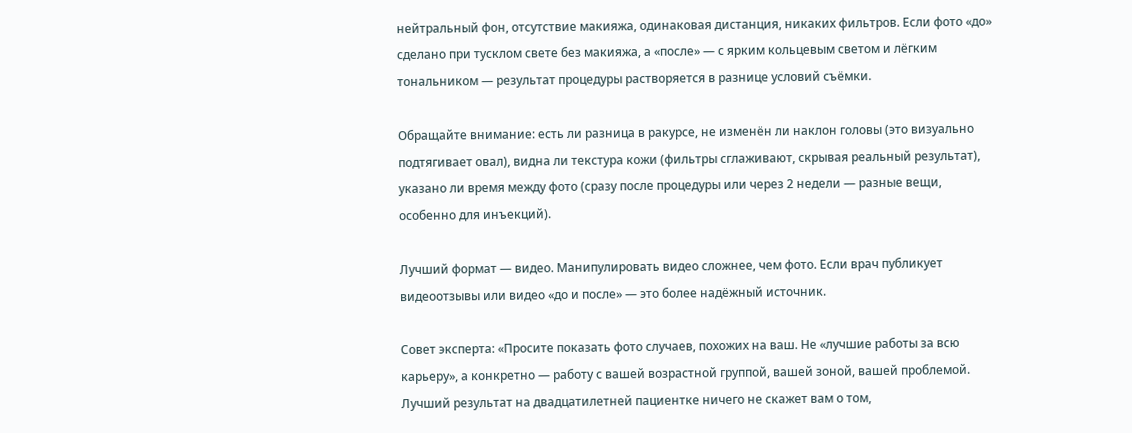нейтральный фон, отсутствие макияжа, одинаковая дистанция, никаких фильтров. Если фото «до» сделано при тусклом свете без макияжа, а «после» — с ярким кольцевым светом и лёгким тональником — результат процедуры растворяется в разнице условий съёмки.

Обращайте внимание: есть ли разница в ракурсе, не изменён ли наклон головы (это визуально подтягивает овал), видна ли текстура кожи (фильтры сглаживают, скрывая реальный результат), указано ли время между фото (сразу после процедуры или через 2 недели — разные вещи, особенно для инъекций).

Лучший формат — видео. Манипулировать видео сложнее, чем фото. Если врач публикует видеоотзывы или видео «до и после» — это более надёжный источник.

Совет эксперта: «Просите показать фото случаев, похожих на ваш. Не «лучшие работы за всю карьеру», а конкретно — работу с вашей возрастной группой, вашей зоной, вашей проблемой. Лучший результат на двадцатилетней пациентке ничего не скажет вам о том,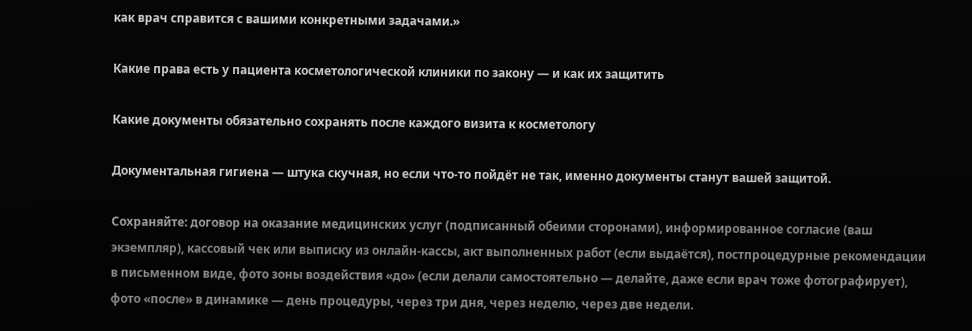как врач справится с вашими конкретными задачами.»

Какие права есть у пациента косметологической клиники по закону — и как их защитить

Какие документы обязательно сохранять после каждого визита к косметологу

Документальная гигиена — штука скучная, но если что-то пойдёт не так, именно документы станут вашей защитой.

Сохраняйте: договор на оказание медицинских услуг (подписанный обеими сторонами), информированное согласие (ваш экземпляр), кассовый чек или выписку из онлайн-кассы, акт выполненных работ (если выдаётся), постпроцедурные рекомендации в письменном виде, фото зоны воздействия «до» (если делали самостоятельно — делайте, даже если врач тоже фотографирует), фото «после» в динамике — день процедуры, через три дня, через неделю, через две недели.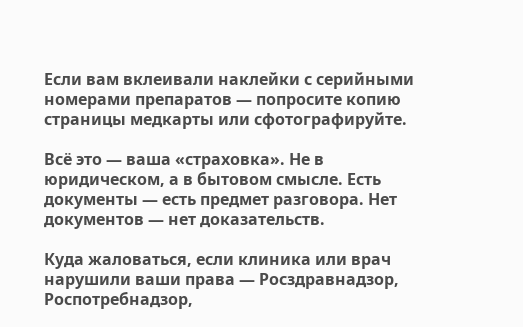Если вам вклеивали наклейки с серийными номерами препаратов — попросите копию страницы медкарты или сфотографируйте.

Всё это — ваша «страховка». Не в юридическом, а в бытовом смысле. Есть документы — есть предмет разговора. Нет документов — нет доказательств.

Куда жаловаться, если клиника или врач нарушили ваши права — Росздравнадзор, Роспотребнадзор,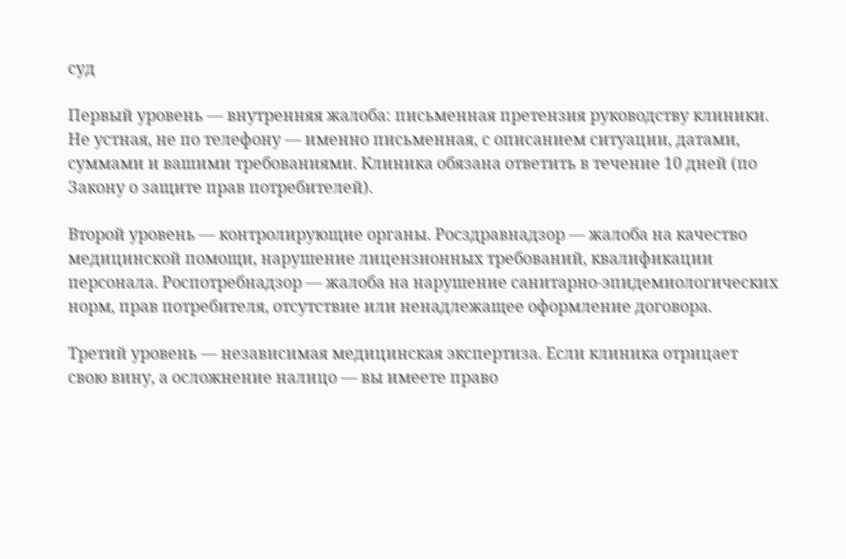суд

Первый уровень — внутренняя жалоба: письменная претензия руководству клиники. Не устная, не по телефону — именно письменная, с описанием ситуации, датами, суммами и вашими требованиями. Клиника обязана ответить в течение 10 дней (по Закону о защите прав потребителей).

Второй уровень — контролирующие органы. Росздравнадзор — жалоба на качество медицинской помощи, нарушение лицензионных требований, квалификации персонала. Роспотребнадзор — жалоба на нарушение санитарно-эпидемиологических норм, прав потребителя, отсутствие или ненадлежащее оформление договора.

Третий уровень — независимая медицинская экспертиза. Если клиника отрицает свою вину, а осложнение налицо — вы имеете право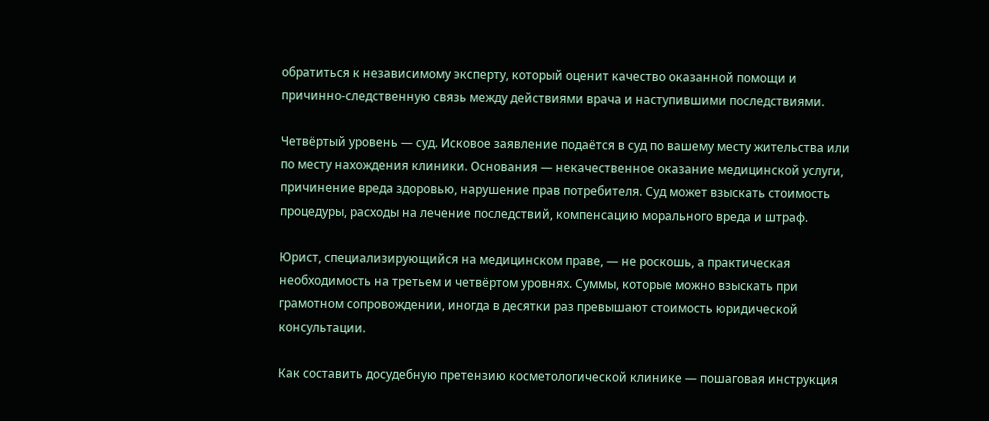обратиться к независимому эксперту, который оценит качество оказанной помощи и причинно-следственную связь между действиями врача и наступившими последствиями.

Четвёртый уровень — суд. Исковое заявление подаётся в суд по вашему месту жительства или по месту нахождения клиники. Основания — некачественное оказание медицинской услуги, причинение вреда здоровью, нарушение прав потребителя. Суд может взыскать стоимость процедуры, расходы на лечение последствий, компенсацию морального вреда и штраф.

Юрист, специализирующийся на медицинском праве, — не роскошь, а практическая необходимость на третьем и четвёртом уровнях. Суммы, которые можно взыскать при грамотном сопровождении, иногда в десятки раз превышают стоимость юридической консультации.

Как составить досудебную претензию косметологической клинике — пошаговая инструкция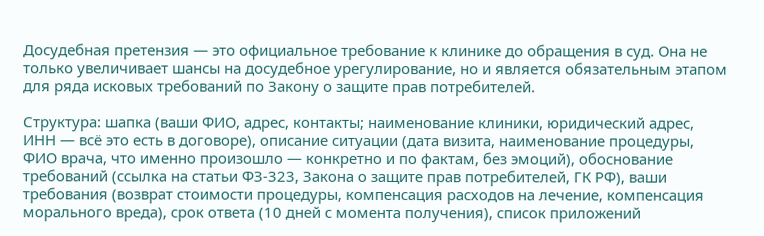Досудебная претензия — это официальное требование к клинике до обращения в суд. Она не только увеличивает шансы на досудебное урегулирование, но и является обязательным этапом для ряда исковых требований по Закону о защите прав потребителей.

Структура: шапка (ваши ФИО, адрес, контакты; наименование клиники, юридический адрес, ИНН — всё это есть в договоре), описание ситуации (дата визита, наименование процедуры, ФИО врача, что именно произошло — конкретно и по фактам, без эмоций), обоснование требований (ссылка на статьи ФЗ-323, Закона о защите прав потребителей, ГК РФ), ваши требования (возврат стоимости процедуры, компенсация расходов на лечение, компенсация морального вреда), срок ответа (10 дней с момента получения), список приложений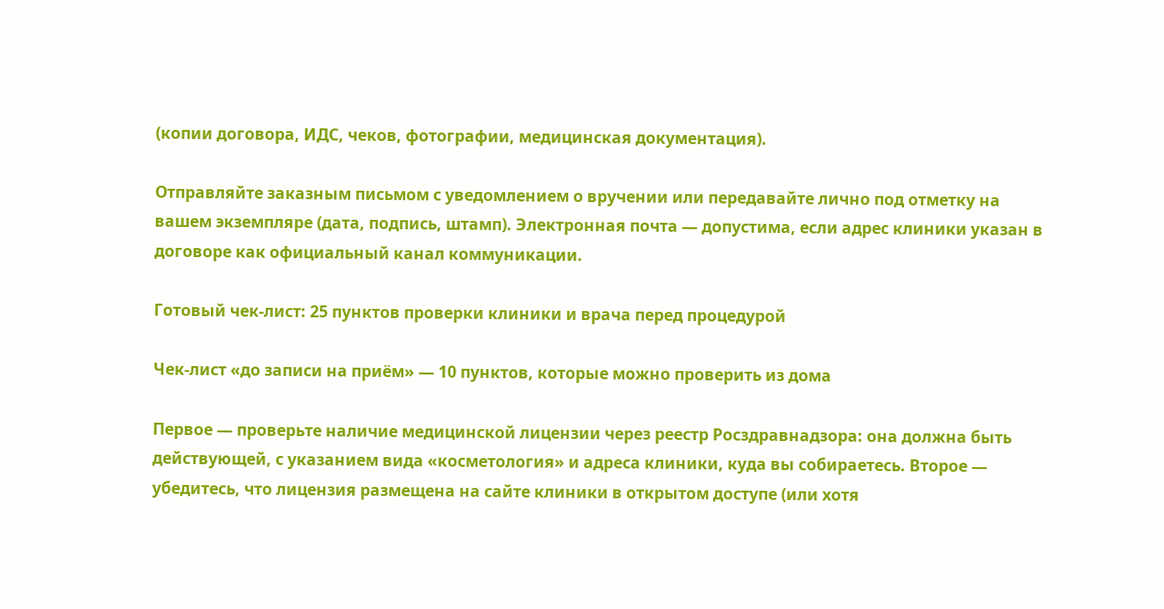(копии договора, ИДС, чеков, фотографии, медицинская документация).

Отправляйте заказным письмом с уведомлением о вручении или передавайте лично под отметку на вашем экземпляре (дата, подпись, штамп). Электронная почта — допустима, если адрес клиники указан в договоре как официальный канал коммуникации.

Готовый чек-лист: 25 пунктов проверки клиники и врача перед процедурой

Чек-лист «до записи на приём» — 10 пунктов, которые можно проверить из дома

Первое — проверьте наличие медицинской лицензии через реестр Росздравнадзора: она должна быть действующей, с указанием вида «косметология» и адреса клиники, куда вы собираетесь. Второе — убедитесь, что лицензия размещена на сайте клиники в открытом доступе (или хотя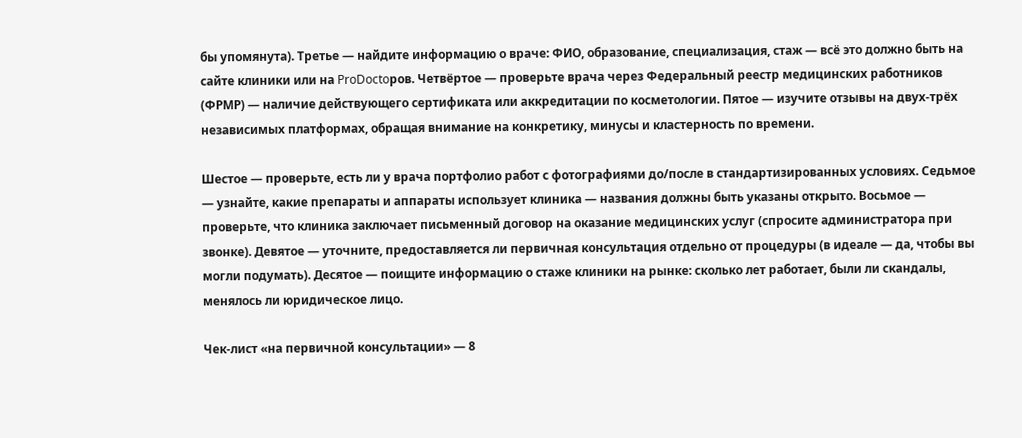бы упомянута). Третье — найдите информацию о враче: ФИО, образование, специализация, стаж — всё это должно быть на сайте клиники или на ProDoctoров. Четвёртое — проверьте врача через Федеральный реестр медицинских работников (ФРМР) — наличие действующего сертификата или аккредитации по косметологии. Пятое — изучите отзывы на двух-трёх независимых платформах, обращая внимание на конкретику, минусы и кластерность по времени.

Шестое — проверьте, есть ли у врача портфолио работ с фотографиями до/после в стандартизированных условиях. Седьмое — узнайте, какие препараты и аппараты использует клиника — названия должны быть указаны открыто. Восьмое — проверьте, что клиника заключает письменный договор на оказание медицинских услуг (спросите администратора при звонке). Девятое — уточните, предоставляется ли первичная консультация отдельно от процедуры (в идеале — да, чтобы вы могли подумать). Десятое — поищите информацию о стаже клиники на рынке: сколько лет работает, были ли скандалы, менялось ли юридическое лицо.

Чек-лист «на первичной консультации» — 8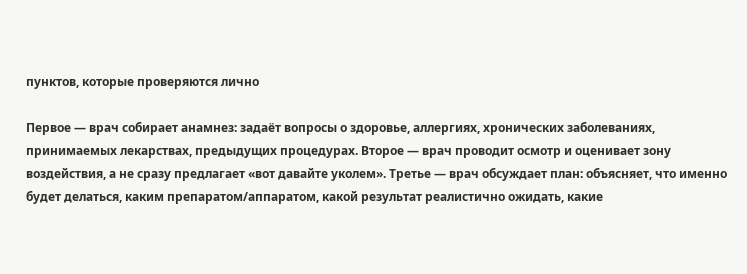пунктов, которые проверяются лично

Первое — врач собирает анамнез: задаёт вопросы о здоровье, аллергиях, хронических заболеваниях, принимаемых лекарствах, предыдущих процедурах. Второе — врач проводит осмотр и оценивает зону воздействия, а не сразу предлагает «вот давайте уколем». Третье — врач обсуждает план: объясняет, что именно будет делаться, каким препаратом/аппаратом, какой результат реалистично ожидать, какие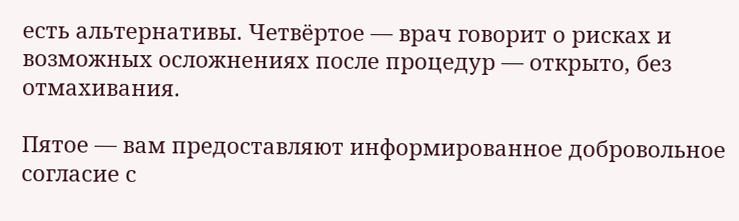есть альтернативы. Четвёртое — врач говорит о рисках и возможных осложнениях после процедур — открыто, без отмахивания.

Пятое — вам предоставляют информированное добровольное согласие с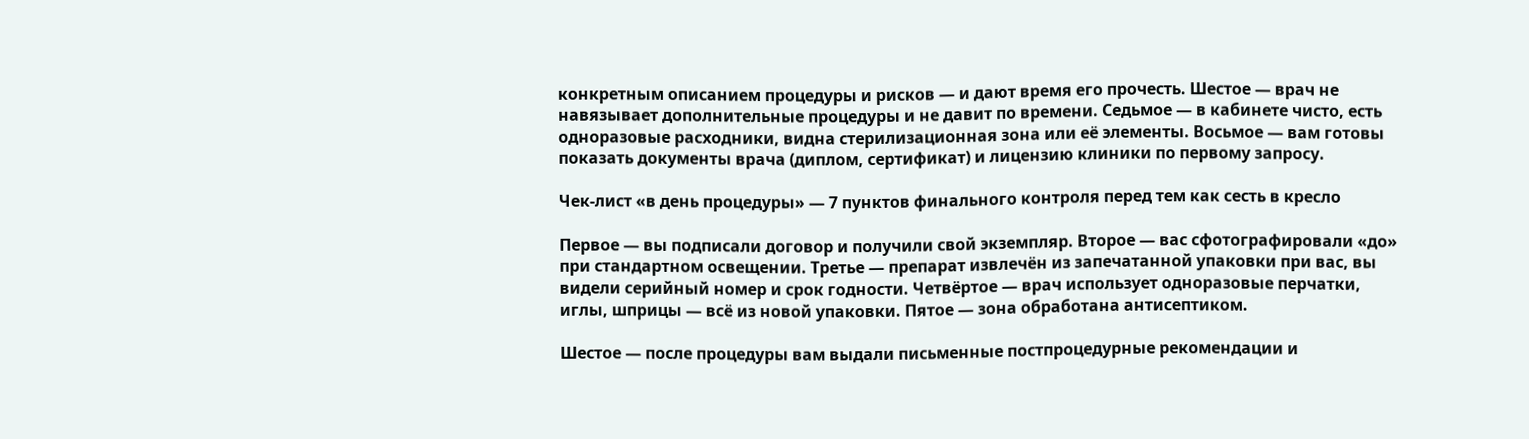конкретным описанием процедуры и рисков — и дают время его прочесть. Шестое — врач не навязывает дополнительные процедуры и не давит по времени. Седьмое — в кабинете чисто, есть одноразовые расходники, видна стерилизационная зона или её элементы. Восьмое — вам готовы показать документы врача (диплом, сертификат) и лицензию клиники по первому запросу.

Чек-лист «в день процедуры» — 7 пунктов финального контроля перед тем как сесть в кресло

Первое — вы подписали договор и получили свой экземпляр. Второе — вас сфотографировали «до» при стандартном освещении. Третье — препарат извлечён из запечатанной упаковки при вас, вы видели серийный номер и срок годности. Четвёртое — врач использует одноразовые перчатки, иглы, шприцы — всё из новой упаковки. Пятое — зона обработана антисептиком.

Шестое — после процедуры вам выдали письменные постпроцедурные рекомендации и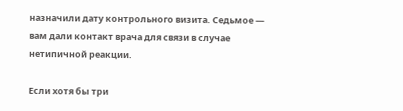назначили дату контрольного визита. Седьмое — вам дали контакт врача для связи в случае нетипичной реакции.

Если хотя бы три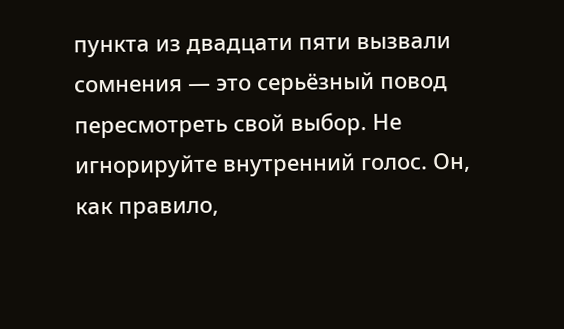пункта из двадцати пяти вызвали сомнения — это серьёзный повод пересмотреть свой выбор. Не игнорируйте внутренний голос. Он, как правило,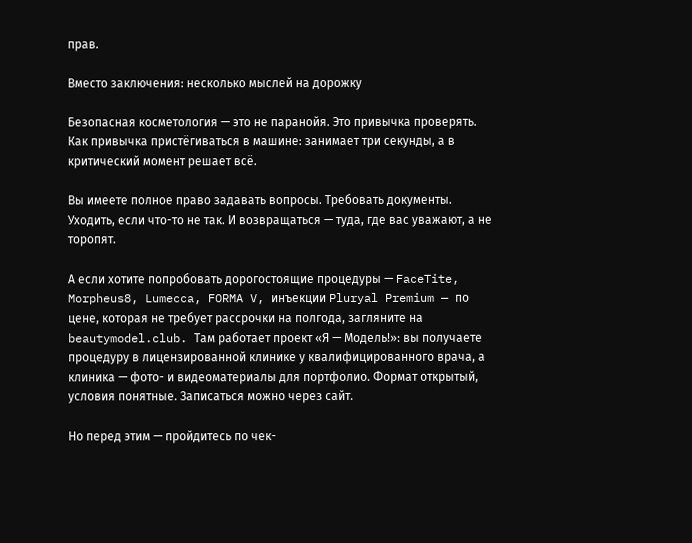прав.

Вместо заключения: несколько мыслей на дорожку

Безопасная косметология — это не паранойя. Это привычка проверять. Как привычка пристёгиваться в машине: занимает три секунды, а в критический момент решает всё.

Вы имеете полное право задавать вопросы. Требовать документы. Уходить, если что-то не так. И возвращаться — туда, где вас уважают, а не торопят.

А если хотите попробовать дорогостоящие процедуры — FaceTite, Morpheus8, Lumecca, FORMA V, инъекции Pluryal Premium — по цене, которая не требует рассрочки на полгода, загляните на beautymodel.club. Там работает проект «Я — Модель!»: вы получаете процедуру в лицензированной клинике у квалифицированного врача, а клиника — фото- и видеоматериалы для портфолио. Формат открытый, условия понятные. Записаться можно через сайт.

Но перед этим — пройдитесь по чек-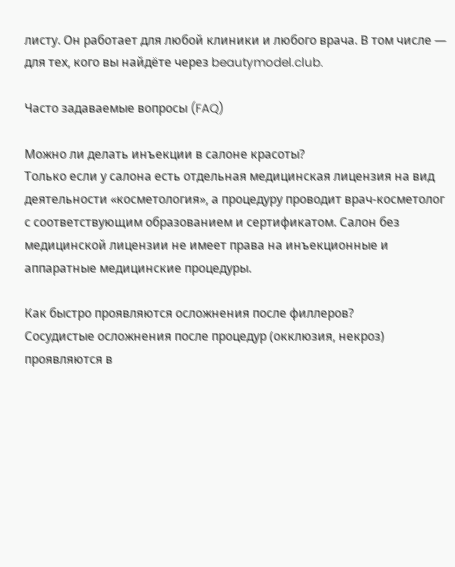листу. Он работает для любой клиники и любого врача. В том числе — для тех, кого вы найдёте через beautymodel.club.

Часто задаваемые вопросы (FAQ)

Можно ли делать инъекции в салоне красоты?
Только если у салона есть отдельная медицинская лицензия на вид деятельности «косметология», а процедуру проводит врач-косметолог с соответствующим образованием и сертификатом. Салон без медицинской лицензии не имеет права на инъекционные и аппаратные медицинские процедуры.

Как быстро проявляются осложнения после филлеров?
Сосудистые осложнения после процедур (окклюзия, некроз) проявляются в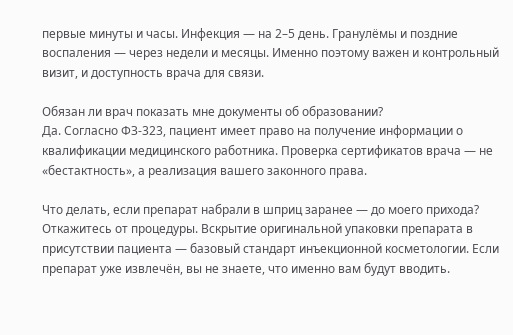первые минуты и часы. Инфекция — на 2–5 день. Гранулёмы и поздние воспаления — через недели и месяцы. Именно поэтому важен и контрольный визит, и доступность врача для связи.

Обязан ли врач показать мне документы об образовании?
Да. Согласно ФЗ-323, пациент имеет право на получение информации о квалификации медицинского работника. Проверка сертификатов врача — не «бестактность», а реализация вашего законного права.

Что делать, если препарат набрали в шприц заранее — до моего прихода?
Откажитесь от процедуры. Вскрытие оригинальной упаковки препарата в присутствии пациента — базовый стандарт инъекционной косметологии. Если препарат уже извлечён, вы не знаете, что именно вам будут вводить.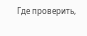Где проверить,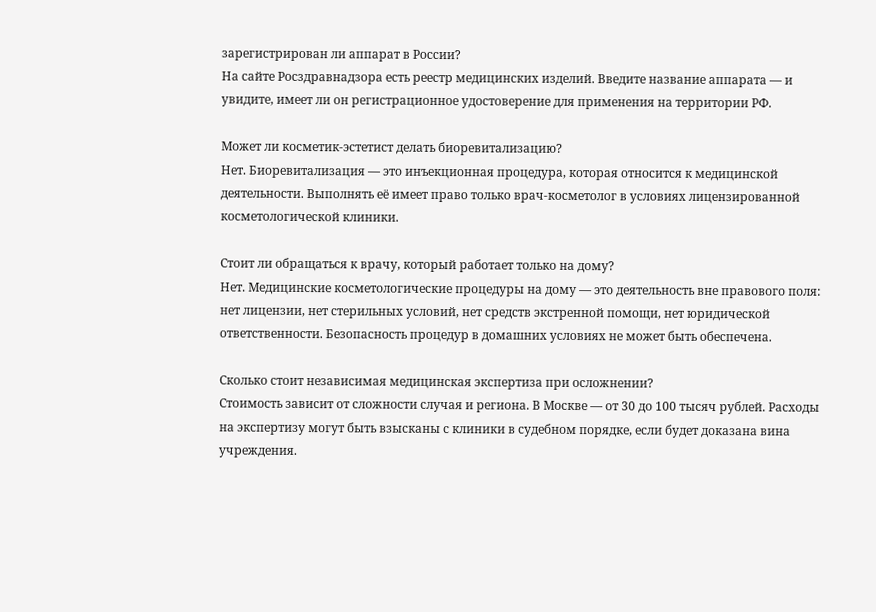зарегистрирован ли аппарат в России?
На сайте Росздравнадзора есть реестр медицинских изделий. Введите название аппарата — и увидите, имеет ли он регистрационное удостоверение для применения на территории РФ.

Может ли косметик-эстетист делать биоревитализацию?
Нет. Биоревитализация — это инъекционная процедура, которая относится к медицинской деятельности. Выполнять её имеет право только врач-косметолог в условиях лицензированной косметологической клиники.

Стоит ли обращаться к врачу, который работает только на дому?
Нет. Медицинские косметологические процедуры на дому — это деятельность вне правового поля: нет лицензии, нет стерильных условий, нет средств экстренной помощи, нет юридической ответственности. Безопасность процедур в домашних условиях не может быть обеспечена.

Сколько стоит независимая медицинская экспертиза при осложнении?
Стоимость зависит от сложности случая и региона. В Москве — от 30 до 100 тысяч рублей. Расходы на экспертизу могут быть взысканы с клиники в судебном порядке, если будет доказана вина учреждения.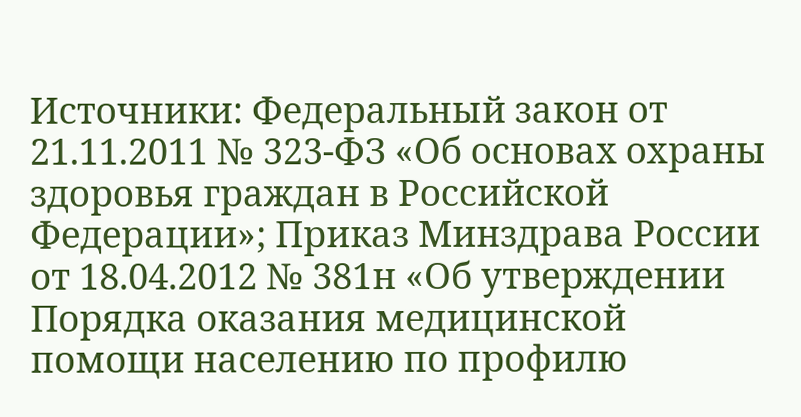Источники: Федеральный закон от 21.11.2011 № 323-ФЗ «Об основах охраны здоровья граждан в Российской Федерации»; Приказ Минздрава России от 18.04.2012 № 381н «Об утверждении Порядка оказания медицинской помощи населению по профилю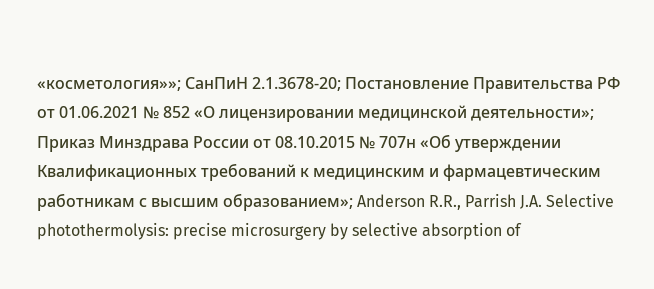«косметология»»; СанПиН 2.1.3678-20; Постановление Правительства РФ от 01.06.2021 № 852 «О лицензировании медицинской деятельности»; Приказ Минздрава России от 08.10.2015 № 707н «Об утверждении Квалификационных требований к медицинским и фармацевтическим работникам с высшим образованием»; Anderson R.R., Parrish J.A. Selective photothermolysis: precise microsurgery by selective absorption of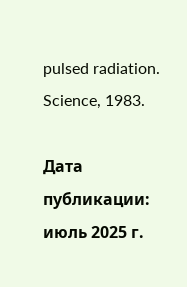pulsed radiation. Science, 1983.

Дата публикации: июль 2025 г.